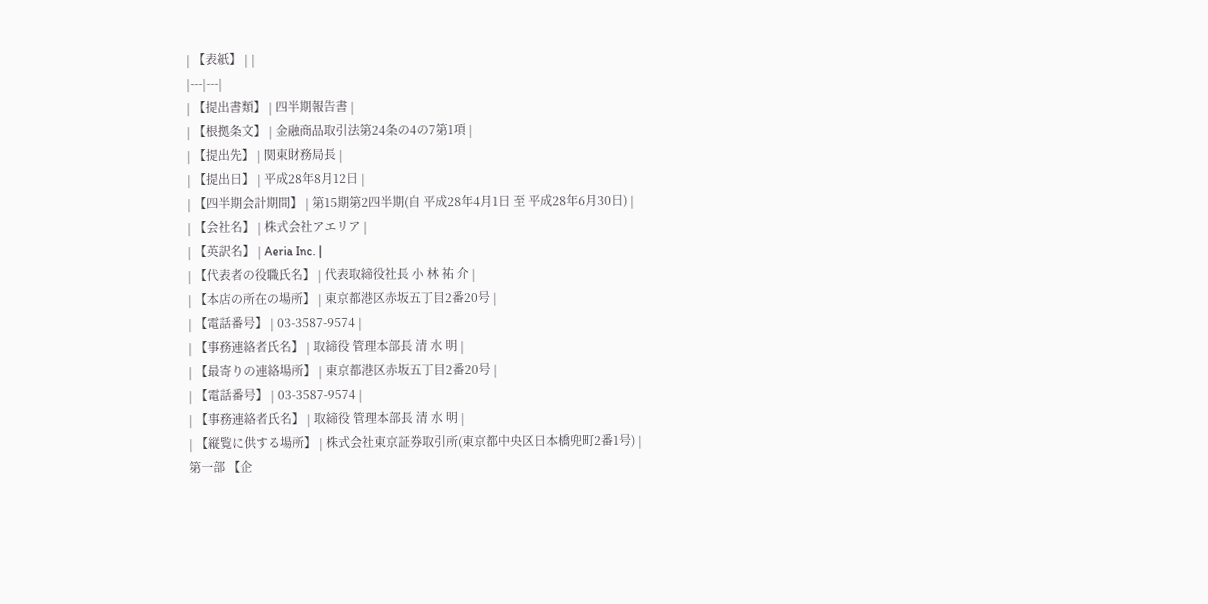| 【表紙】 | |
|---|---|
| 【提出書類】 | 四半期報告書 |
| 【根拠条文】 | 金融商品取引法第24条の4の7第1項 |
| 【提出先】 | 関東財務局長 |
| 【提出日】 | 平成28年8月12日 |
| 【四半期会計期間】 | 第15期第2四半期(自 平成28年4月1日 至 平成28年6月30日) |
| 【会社名】 | 株式会社アエリア |
| 【英訳名】 | Aeria Inc. |
| 【代表者の役職氏名】 | 代表取締役社長 小 林 祐 介 |
| 【本店の所在の場所】 | 東京都港区赤坂五丁目2番20号 |
| 【電話番号】 | 03-3587-9574 |
| 【事務連絡者氏名】 | 取締役 管理本部長 清 水 明 |
| 【最寄りの連絡場所】 | 東京都港区赤坂五丁目2番20号 |
| 【電話番号】 | 03-3587-9574 |
| 【事務連絡者氏名】 | 取締役 管理本部長 清 水 明 |
| 【縦覧に供する場所】 | 株式会社東京証券取引所(東京都中央区日本橋兜町2番1号) |
第一部 【企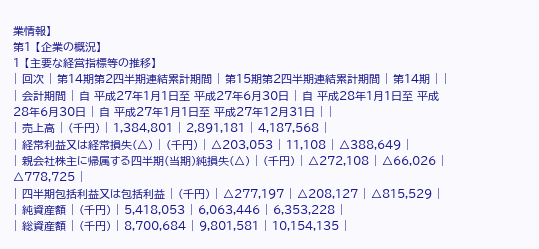業情報】
第1 【企業の概況】
1 【主要な経営指標等の推移】
| 回次 | 第14期第2四半期連結累計期間 | 第15期第2四半期連結累計期間 | 第14期 | |
| 会計期間 | 自 平成27年1月1日至 平成27年6月30日 | 自 平成28年1月1日至 平成28年6月30日 | 自 平成27年1月1日至 平成27年12月31日 | |
| 売上高 | (千円) | 1,384,801 | 2,891,181 | 4,187,568 |
| 経常利益又は経常損失(△) | (千円) | △203,053 | 11,108 | △388,649 |
| 親会社株主に帰属する四半期(当期)純損失(△) | (千円) | △272,108 | △66,026 | △778,725 |
| 四半期包括利益又は包括利益 | (千円) | △277,197 | △208,127 | △815,529 |
| 純資産額 | (千円) | 5,418,053 | 6,063,446 | 6,353,228 |
| 総資産額 | (千円) | 8,700,684 | 9,801,581 | 10,154,135 |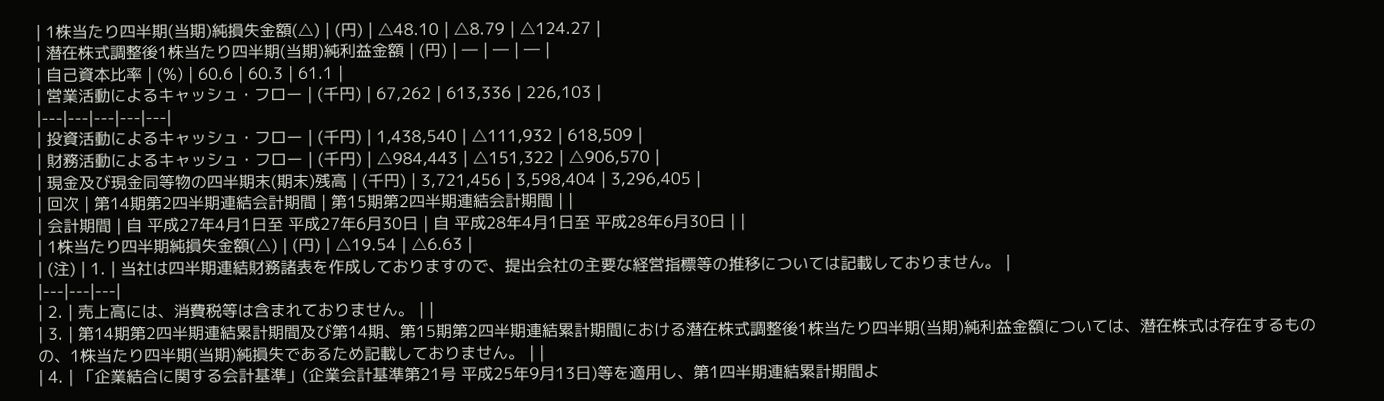| 1株当たり四半期(当期)純損失金額(△) | (円) | △48.10 | △8.79 | △124.27 |
| 潜在株式調整後1株当たり四半期(当期)純利益金額 | (円) | ― | ― | ― |
| 自己資本比率 | (%) | 60.6 | 60.3 | 61.1 |
| 営業活動によるキャッシュ・フロー | (千円) | 67,262 | 613,336 | 226,103 |
|---|---|---|---|---|
| 投資活動によるキャッシュ・フロー | (千円) | 1,438,540 | △111,932 | 618,509 |
| 財務活動によるキャッシュ・フロー | (千円) | △984,443 | △151,322 | △906,570 |
| 現金及び現金同等物の四半期末(期末)残高 | (千円) | 3,721,456 | 3,598,404 | 3,296,405 |
| 回次 | 第14期第2四半期連結会計期間 | 第15期第2四半期連結会計期間 | |
| 会計期間 | 自 平成27年4月1日至 平成27年6月30日 | 自 平成28年4月1日至 平成28年6月30日 | |
| 1株当たり四半期純損失金額(△) | (円) | △19.54 | △6.63 |
| (注) | 1. | 当社は四半期連結財務諸表を作成しておりますので、提出会社の主要な経営指標等の推移については記載しておりません。 |
|---|---|---|
| 2. | 売上高には、消費税等は含まれておりません。 | |
| 3. | 第14期第2四半期連結累計期間及び第14期、第15期第2四半期連結累計期間における潜在株式調整後1株当たり四半期(当期)純利益金額については、潜在株式は存在するものの、1株当たり四半期(当期)純損失であるため記載しておりません。 | |
| 4. | 「企業結合に関する会計基準」(企業会計基準第21号 平成25年9月13日)等を適用し、第1四半期連結累計期間よ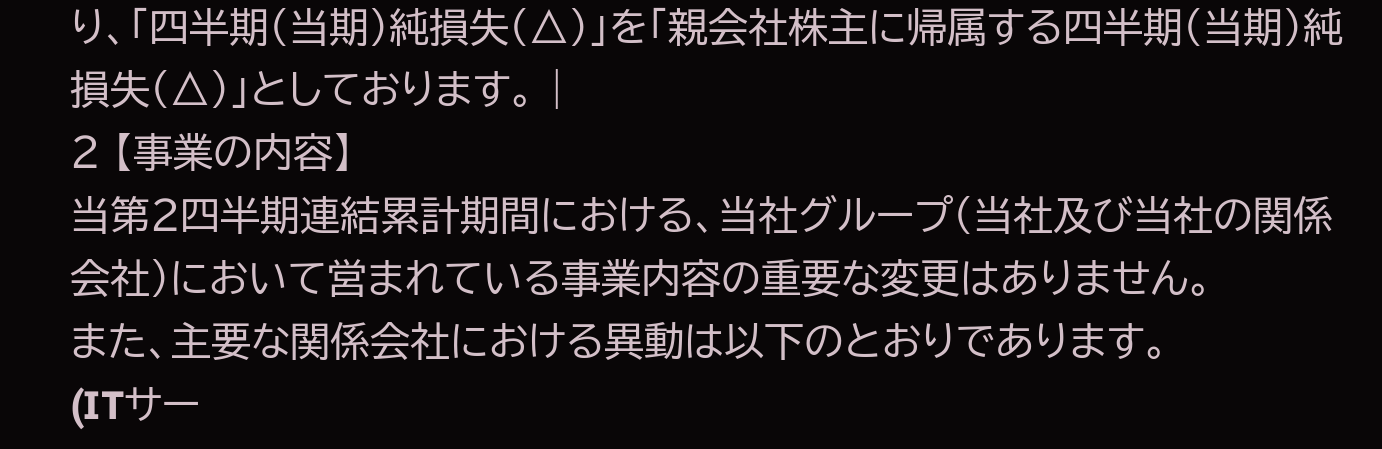り、「四半期(当期)純損失(△)」を「親会社株主に帰属する四半期(当期)純損失(△)」としております。 |
2 【事業の内容】
当第2四半期連結累計期間における、当社グループ(当社及び当社の関係会社)において営まれている事業内容の重要な変更はありません。
また、主要な関係会社における異動は以下のとおりであります。
(ITサー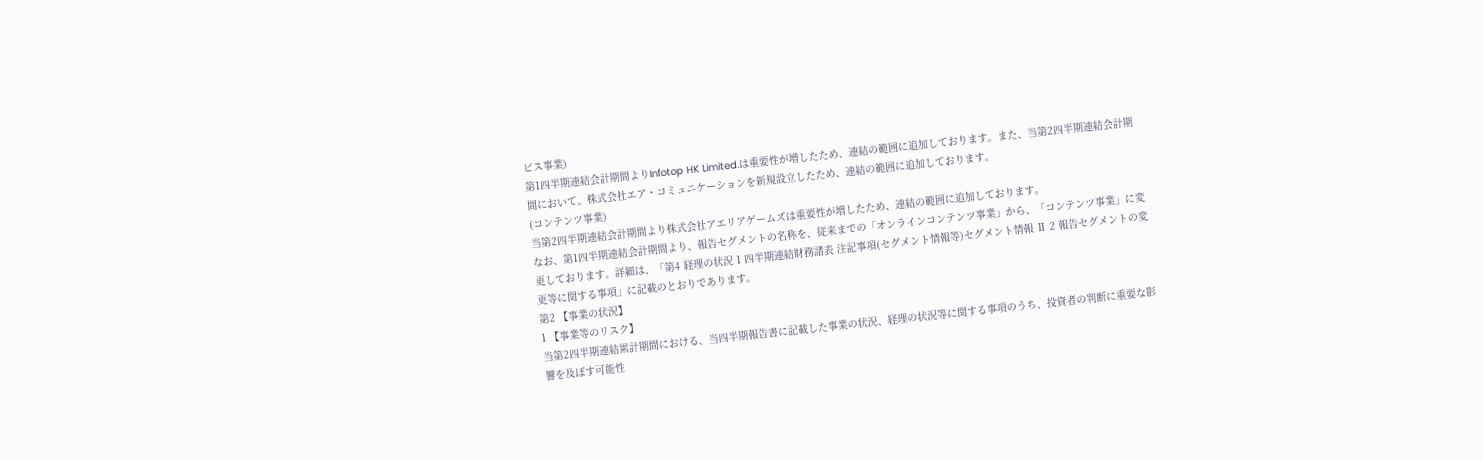ビス事業)
第1四半期連結会計期間よりInfotop HK Limited.は重要性が増したため、連結の範囲に追加しております。また、当第2四半期連結会計期間において、株式会社エア・コミュニケーションを新規設立したため、連結の範囲に追加しております。
(コンテンツ事業)
当第2四半期連結会計期間より株式会社アエリアゲームズは重要性が増したため、連結の範囲に追加しております。
なお、第1四半期連結会計期間より、報告セグメントの名称を、従来までの「オンラインコンテンツ事業」から、「コンテンツ事業」に変更しております。詳細は、「第4 経理の状況 1 四半期連結財務諸表 注記事項(セグメント情報等)セグメント情報 Ⅱ 2 報告セグメントの変更等に関する事項」に記載のとおりであります。
第2 【事業の状況】
1 【事業等のリスク】
当第2四半期連結累計期間における、当四半期報告書に記載した事業の状況、経理の状況等に関する事項のうち、投資者の判断に重要な影響を及ぼす可能性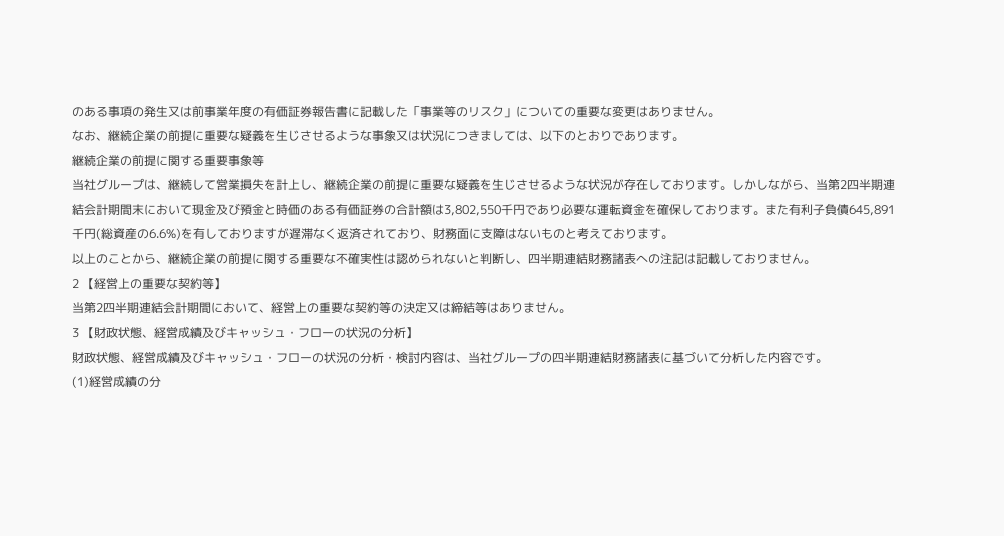のある事項の発生又は前事業年度の有価証券報告書に記載した「事業等のリスク」についての重要な変更はありません。
なお、継続企業の前提に重要な疑義を生じさせるような事象又は状況につきましては、以下のとおりであります。
継続企業の前提に関する重要事象等
当社グループは、継続して営業損失を計上し、継続企業の前提に重要な疑義を生じさせるような状況が存在しております。しかしながら、当第2四半期連結会計期間末において現金及び預金と時価のある有価証券の合計額は3,802,550千円であり必要な運転資金を確保しております。また有利子負債645,891千円(総資産の6.6%)を有しておりますが遅滞なく返済されており、財務面に支障はないものと考えております。
以上のことから、継続企業の前提に関する重要な不確実性は認められないと判断し、四半期連結財務諸表への注記は記載しておりません。
2 【経営上の重要な契約等】
当第2四半期連結会計期間において、経営上の重要な契約等の決定又は締結等はありません。
3 【財政状態、経営成績及びキャッシュ・フローの状況の分析】
財政状態、経営成績及びキャッシュ・フローの状況の分析・検討内容は、当社グループの四半期連結財務諸表に基づいて分析した内容です。
(1)経営成績の分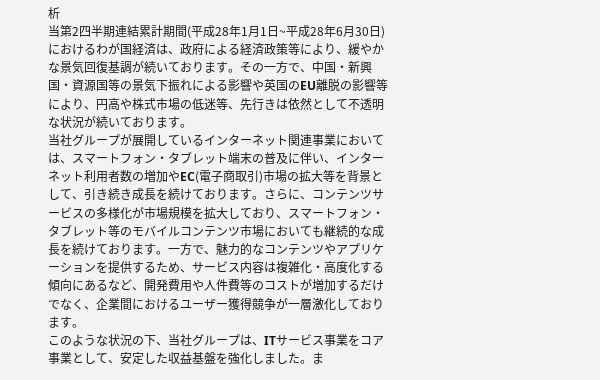析
当第2四半期連結累計期間(平成28年1月1日~平成28年6月30日)におけるわが国経済は、政府による経済政策等により、緩やかな景気回復基調が続いております。その一方で、中国・新興国・資源国等の景気下振れによる影響や英国のEU離脱の影響等により、円高や株式市場の低迷等、先行きは依然として不透明な状況が続いております。
当社グループが展開しているインターネット関連事業においては、スマートフォン・タブレット端末の普及に伴い、インターネット利用者数の増加やEC(電子商取引)市場の拡大等を背景として、引き続き成長を続けております。さらに、コンテンツサービスの多様化が市場規模を拡大しており、スマートフォン・タブレット等のモバイルコンテンツ市場においても継続的な成長を続けております。一方で、魅力的なコンテンツやアプリケーションを提供するため、サービス内容は複雑化・高度化する傾向にあるなど、開発費用や人件費等のコストが増加するだけでなく、企業間におけるユーザー獲得競争が一層激化しております。
このような状況の下、当社グループは、ITサービス事業をコア事業として、安定した収益基盤を強化しました。ま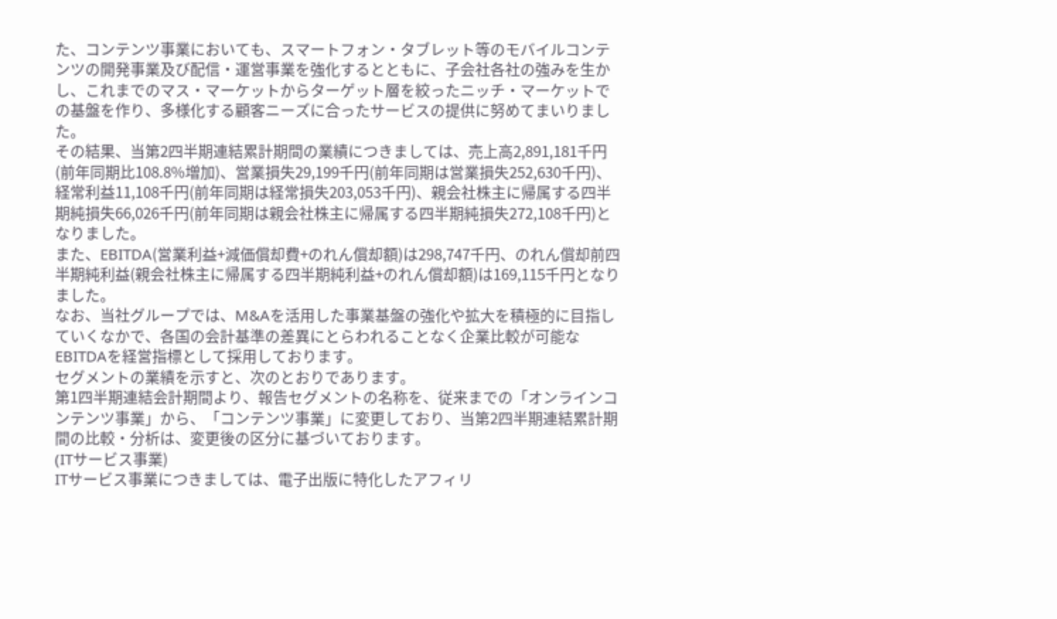た、コンテンツ事業においても、スマートフォン・タブレット等のモバイルコンテンツの開発事業及び配信・運営事業を強化するとともに、子会社各社の強みを生かし、これまでのマス・マーケットからターゲット層を絞ったニッチ・マーケットでの基盤を作り、多様化する顧客ニーズに合ったサービスの提供に努めてまいりました。
その結果、当第2四半期連結累計期間の業績につきましては、売上高2,891,181千円(前年同期比108.8%増加)、営業損失29,199千円(前年同期は営業損失252,630千円)、経常利益11,108千円(前年同期は経常損失203,053千円)、親会社株主に帰属する四半期純損失66,026千円(前年同期は親会社株主に帰属する四半期純損失272,108千円)となりました。
また、EBITDA(営業利益+減価償却費+のれん償却額)は298,747千円、のれん償却前四半期純利益(親会社株主に帰属する四半期純利益+のれん償却額)は169,115千円となりました。
なお、当社グループでは、M&Aを活用した事業基盤の強化や拡大を積極的に目指していくなかで、各国の会計基準の差異にとらわれることなく企業比較が可能なEBITDAを経営指標として採用しております。
セグメントの業績を示すと、次のとおりであります。
第1四半期連結会計期間より、報告セグメントの名称を、従来までの「オンラインコンテンツ事業」から、「コンテンツ事業」に変更しており、当第2四半期連結累計期間の比較・分析は、変更後の区分に基づいております。
(ITサービス事業)
ITサービス事業につきましては、電子出版に特化したアフィリ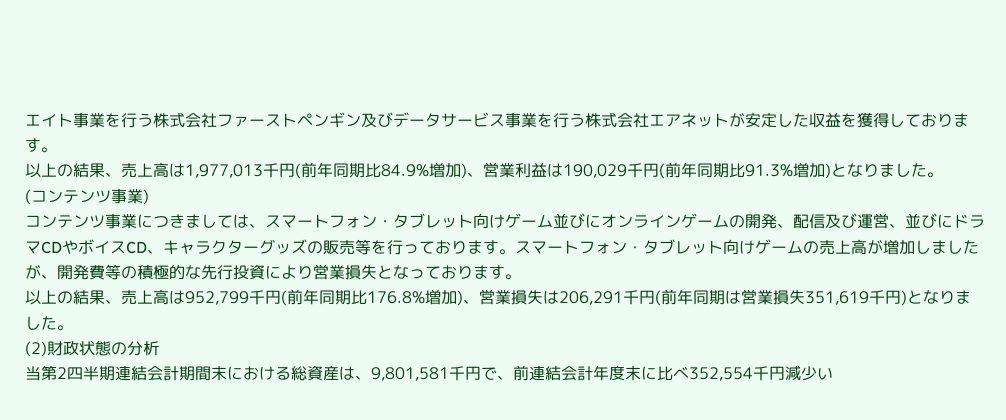エイト事業を行う株式会社ファーストペンギン及びデータサービス事業を行う株式会社エアネットが安定した収益を獲得しております。
以上の結果、売上高は1,977,013千円(前年同期比84.9%増加)、営業利益は190,029千円(前年同期比91.3%増加)となりました。
(コンテンツ事業)
コンテンツ事業につきましては、スマートフォン・タブレット向けゲーム並びにオンラインゲームの開発、配信及び運営、並びにドラマCDやボイスCD、キャラクターグッズの販売等を行っております。スマートフォン・タブレット向けゲームの売上高が増加しましたが、開発費等の積極的な先行投資により営業損失となっております。
以上の結果、売上高は952,799千円(前年同期比176.8%増加)、営業損失は206,291千円(前年同期は営業損失351,619千円)となりました。
(2)財政状態の分析
当第2四半期連結会計期間末における総資産は、9,801,581千円で、前連結会計年度末に比べ352,554千円減少い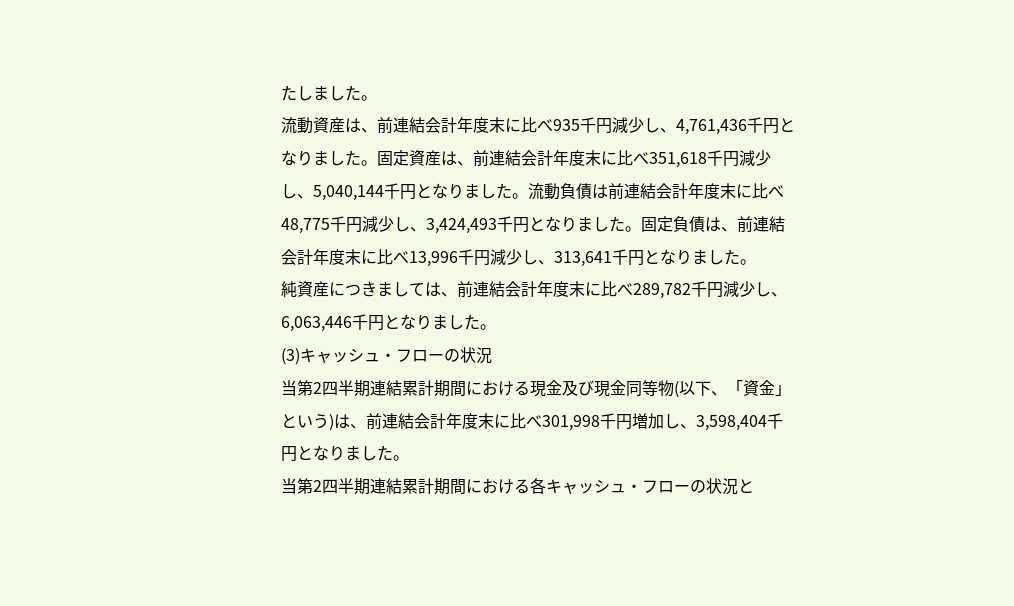たしました。
流動資産は、前連結会計年度末に比べ935千円減少し、4,761,436千円となりました。固定資産は、前連結会計年度末に比べ351,618千円減少し、5,040,144千円となりました。流動負債は前連結会計年度末に比べ48,775千円減少し、3,424,493千円となりました。固定負債は、前連結会計年度末に比べ13,996千円減少し、313,641千円となりました。
純資産につきましては、前連結会計年度末に比べ289,782千円減少し、6,063,446千円となりました。
(3)キャッシュ・フローの状況
当第2四半期連結累計期間における現金及び現金同等物(以下、「資金」という)は、前連結会計年度末に比べ301,998千円増加し、3,598,404千円となりました。
当第2四半期連結累計期間における各キャッシュ・フローの状況と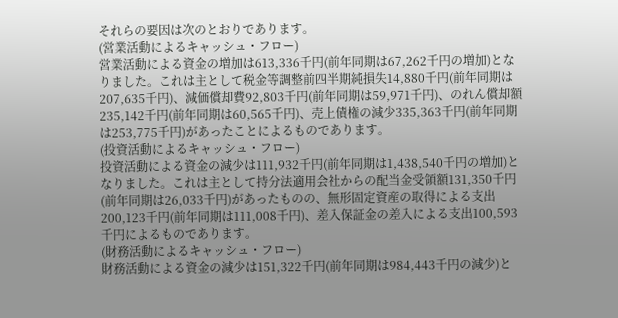それらの要因は次のとおりであります。
(営業活動によるキャッシュ・フロー)
営業活動による資金の増加は613,336千円(前年同期は67,262千円の増加)となりました。これは主として税金等調整前四半期純損失14,880千円(前年同期は207,635千円)、減価償却費92,803千円(前年同期は59,971千円)、のれん償却額235,142千円(前年同期は60,565千円)、売上債権の減少335,363千円(前年同期は253,775千円)があったことによるものであります。
(投資活動によるキャッシュ・フロー)
投資活動による資金の減少は111,932千円(前年同期は1,438,540千円の増加)となりました。これは主として持分法適用会社からの配当金受領額131,350千円(前年同期は26,033千円)があったものの、無形固定資産の取得による支出200,123千円(前年同期は111,008千円)、差入保証金の差入による支出100,593千円によるものであります。
(財務活動によるキャッシュ・フロー)
財務活動による資金の減少は151,322千円(前年同期は984,443千円の減少)と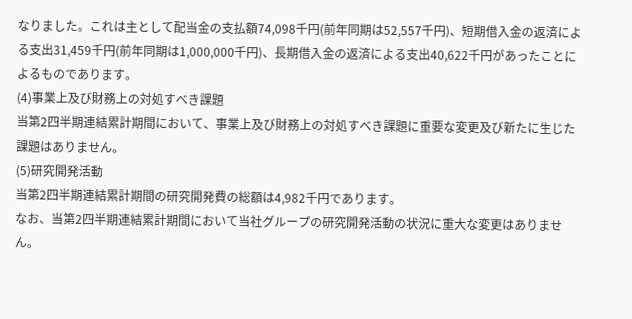なりました。これは主として配当金の支払額74,098千円(前年同期は52,557千円)、短期借入金の返済による支出31,459千円(前年同期は1,000,000千円)、長期借入金の返済による支出40,622千円があったことによるものであります。
(4)事業上及び財務上の対処すべき課題
当第2四半期連結累計期間において、事業上及び財務上の対処すべき課題に重要な変更及び新たに生じた課題はありません。
(5)研究開発活動
当第2四半期連結累計期間の研究開発費の総額は4,982千円であります。
なお、当第2四半期連結累計期間において当社グループの研究開発活動の状況に重大な変更はありません。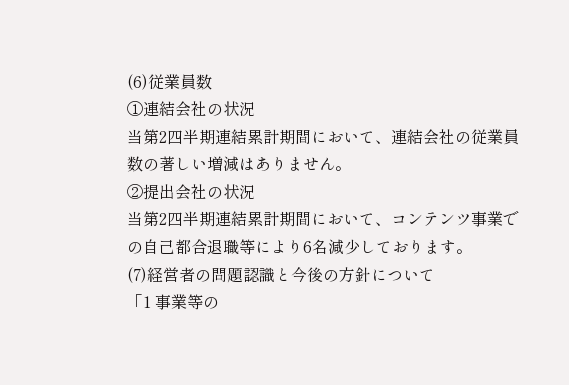(6)従業員数
①連結会社の状況
当第2四半期連結累計期間において、連結会社の従業員数の著しい増減はありません。
②提出会社の状況
当第2四半期連結累計期間において、コンテンツ事業での自己都合退職等により6名減少しております。
(7)経営者の問題認識と今後の方針について
「1 事業等の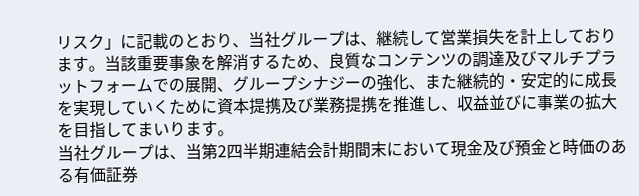リスク」に記載のとおり、当社グループは、継続して営業損失を計上しております。当該重要事象を解消するため、良質なコンテンツの調達及びマルチプラットフォームでの展開、グループシナジーの強化、また継続的・安定的に成長を実現していくために資本提携及び業務提携を推進し、収益並びに事業の拡大を目指してまいります。
当社グループは、当第2四半期連結会計期間末において現金及び預金と時価のある有価証券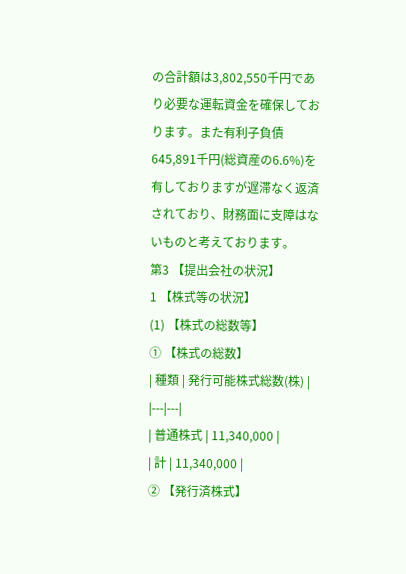の合計額は3,802,550千円であり必要な運転資金を確保しております。また有利子負債645,891千円(総資産の6.6%)を有しておりますが遅滞なく返済されており、財務面に支障はないものと考えております。
第3 【提出会社の状況】
1 【株式等の状況】
(1) 【株式の総数等】
① 【株式の総数】
| 種類 | 発行可能株式総数(株) |
|---|---|
| 普通株式 | 11,340,000 |
| 計 | 11,340,000 |
② 【発行済株式】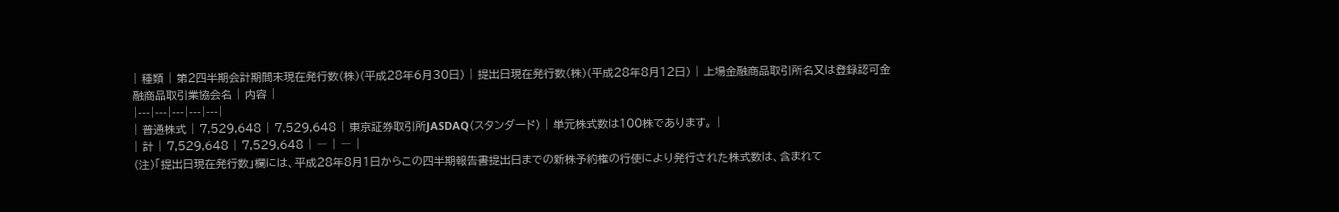| 種類 | 第2四半期会計期間末現在発行数(株)(平成28年6月30日) | 提出日現在発行数(株)(平成28年8月12日) | 上場金融商品取引所名又は登録認可金融商品取引業協会名 | 内容 |
|---|---|---|---|---|
| 普通株式 | 7,529,648 | 7,529,648 | 東京証券取引所JASDAQ(スタンダード) | 単元株式数は100株であります。 |
| 計 | 7,529,648 | 7,529,648 | ― | ― |
(注)「提出日現在発行数」欄には、平成28年8月1日からこの四半期報告書提出日までの新株予約権の行使により発行された株式数は、含まれて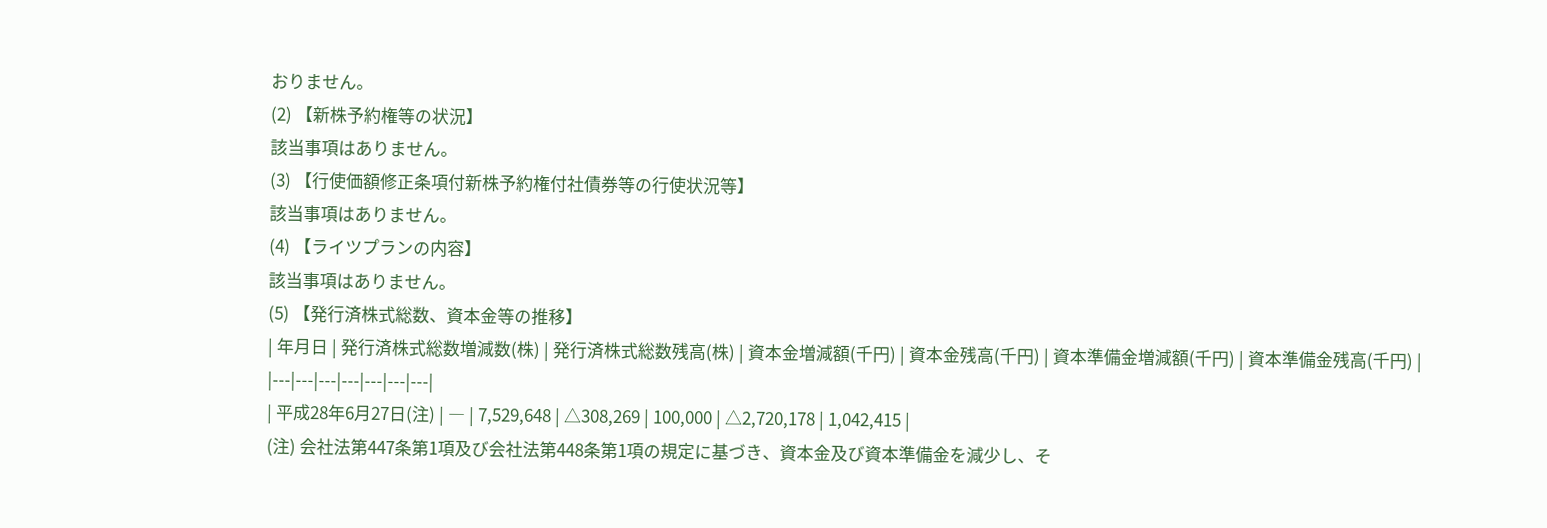おりません。
(2) 【新株予約権等の状況】
該当事項はありません。
(3) 【行使価額修正条項付新株予約権付社債券等の行使状況等】
該当事項はありません。
(4) 【ライツプランの内容】
該当事項はありません。
(5) 【発行済株式総数、資本金等の推移】
| 年月日 | 発行済株式総数増減数(株) | 発行済株式総数残高(株) | 資本金増減額(千円) | 資本金残高(千円) | 資本準備金増減額(千円) | 資本準備金残高(千円) |
|---|---|---|---|---|---|---|
| 平成28年6月27日(注) | ― | 7,529,648 | △308,269 | 100,000 | △2,720,178 | 1,042,415 |
(注) 会社法第447条第1項及び会社法第448条第1項の規定に基づき、資本金及び資本準備金を減少し、そ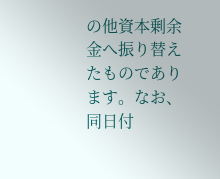の他資本剰余金へ振り替えたものであります。なお、同日付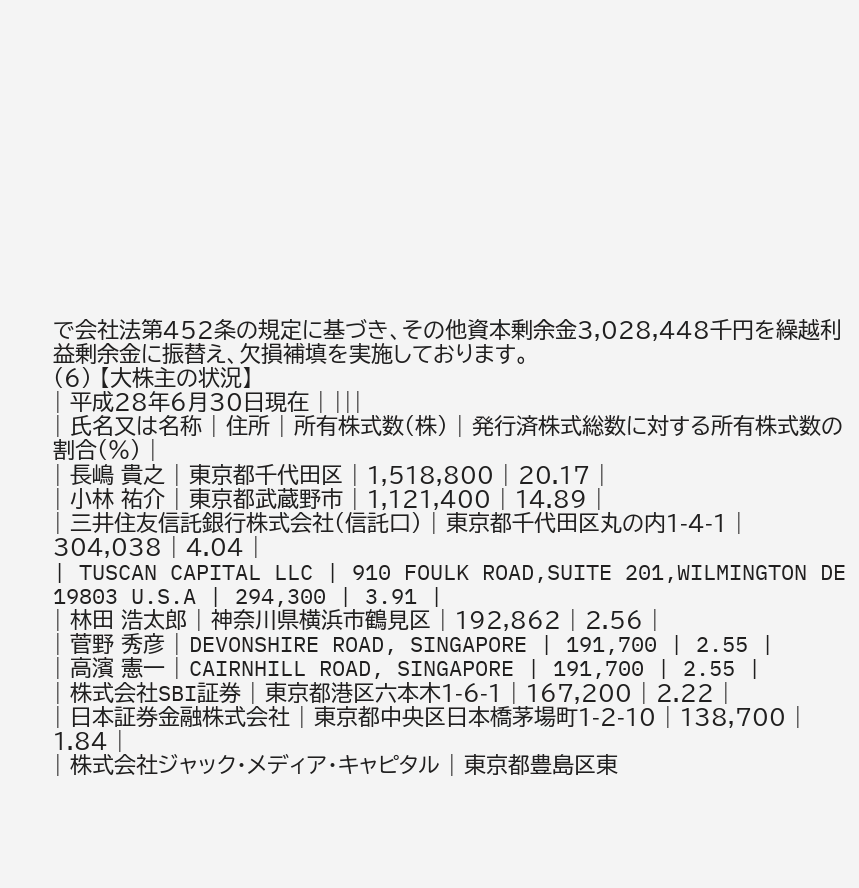で会社法第452条の規定に基づき、その他資本剰余金3,028,448千円を繰越利益剰余金に振替え、欠損補填を実施しております。
(6) 【大株主の状況】
| 平成28年6月30日現在 | |||
| 氏名又は名称 | 住所 | 所有株式数(株) | 発行済株式総数に対する所有株式数の割合(%) |
| 長嶋 貴之 | 東京都千代田区 | 1,518,800 | 20.17 |
| 小林 祐介 | 東京都武蔵野市 | 1,121,400 | 14.89 |
| 三井住友信託銀行株式会社(信託口) | 東京都千代田区丸の内1-4-1 | 304,038 | 4.04 |
| TUSCAN CAPITAL LLC | 910 FOULK ROAD,SUITE 201,WILMINGTON DE 19803 U.S.A | 294,300 | 3.91 |
| 林田 浩太郎 | 神奈川県横浜市鶴見区 | 192,862 | 2.56 |
| 菅野 秀彦 | DEVONSHIRE ROAD, SINGAPORE | 191,700 | 2.55 |
| 高濱 憲一 | CAIRNHILL ROAD, SINGAPORE | 191,700 | 2.55 |
| 株式会社SBI証券 | 東京都港区六本木1-6-1 | 167,200 | 2.22 |
| 日本証券金融株式会社 | 東京都中央区日本橋茅場町1-2-10 | 138,700 | 1.84 |
| 株式会社ジャック・メディア・キャピタル | 東京都豊島区東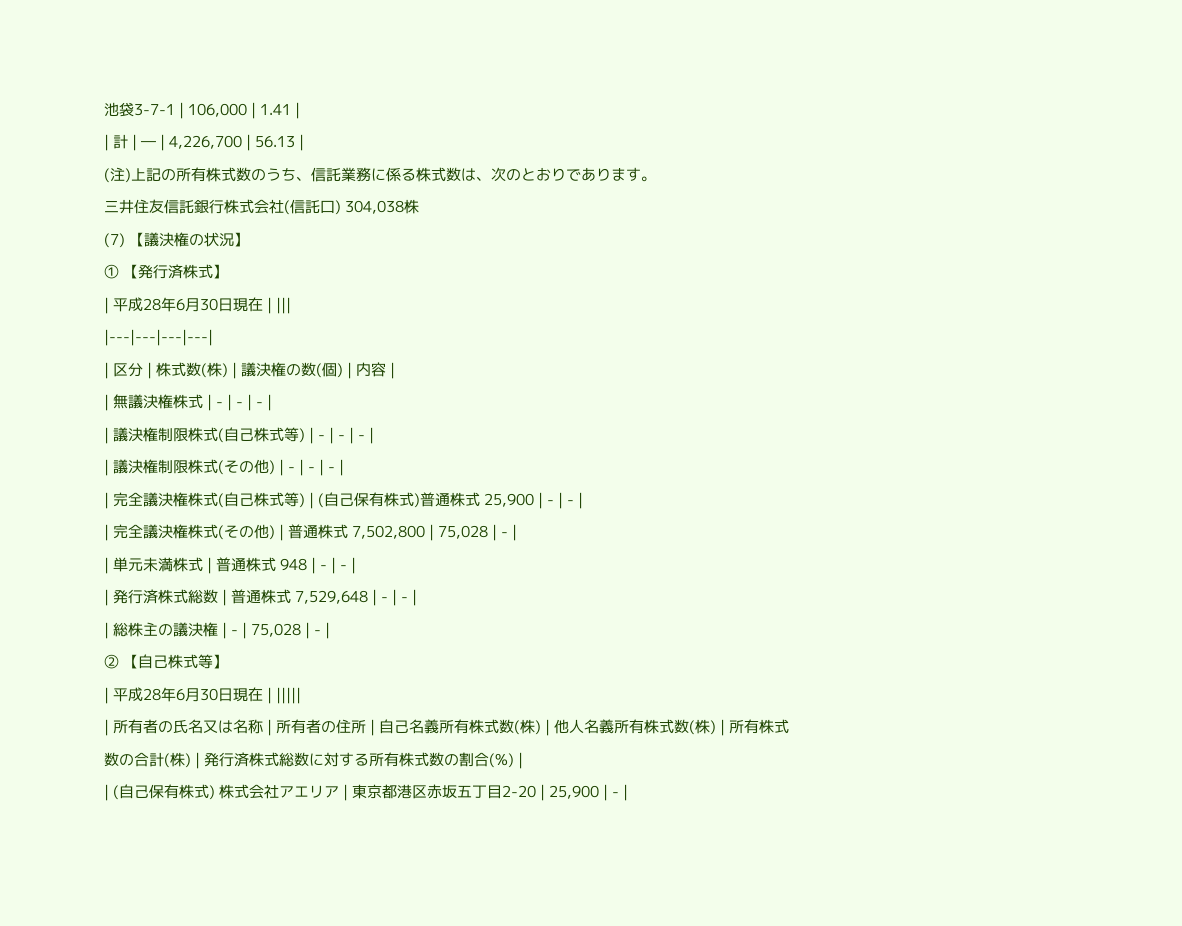池袋3-7-1 | 106,000 | 1.41 |
| 計 | ― | 4,226,700 | 56.13 |
(注)上記の所有株式数のうち、信託業務に係る株式数は、次のとおりであります。
三井住友信託銀行株式会社(信託口) 304,038株
(7) 【議決権の状況】
① 【発行済株式】
| 平成28年6月30日現在 | |||
|---|---|---|---|
| 区分 | 株式数(株) | 議決権の数(個) | 内容 |
| 無議決権株式 | - | - | - |
| 議決権制限株式(自己株式等) | - | - | - |
| 議決権制限株式(その他) | - | - | - |
| 完全議決権株式(自己株式等) | (自己保有株式)普通株式 25,900 | - | - |
| 完全議決権株式(その他) | 普通株式 7,502,800 | 75,028 | - |
| 単元未満株式 | 普通株式 948 | - | - |
| 発行済株式総数 | 普通株式 7,529,648 | - | - |
| 総株主の議決権 | - | 75,028 | - |
② 【自己株式等】
| 平成28年6月30日現在 | |||||
| 所有者の氏名又は名称 | 所有者の住所 | 自己名義所有株式数(株) | 他人名義所有株式数(株) | 所有株式数の合計(株) | 発行済株式総数に対する所有株式数の割合(%) |
| (自己保有株式) 株式会社アエリア | 東京都港区赤坂五丁目2-20 | 25,900 | - |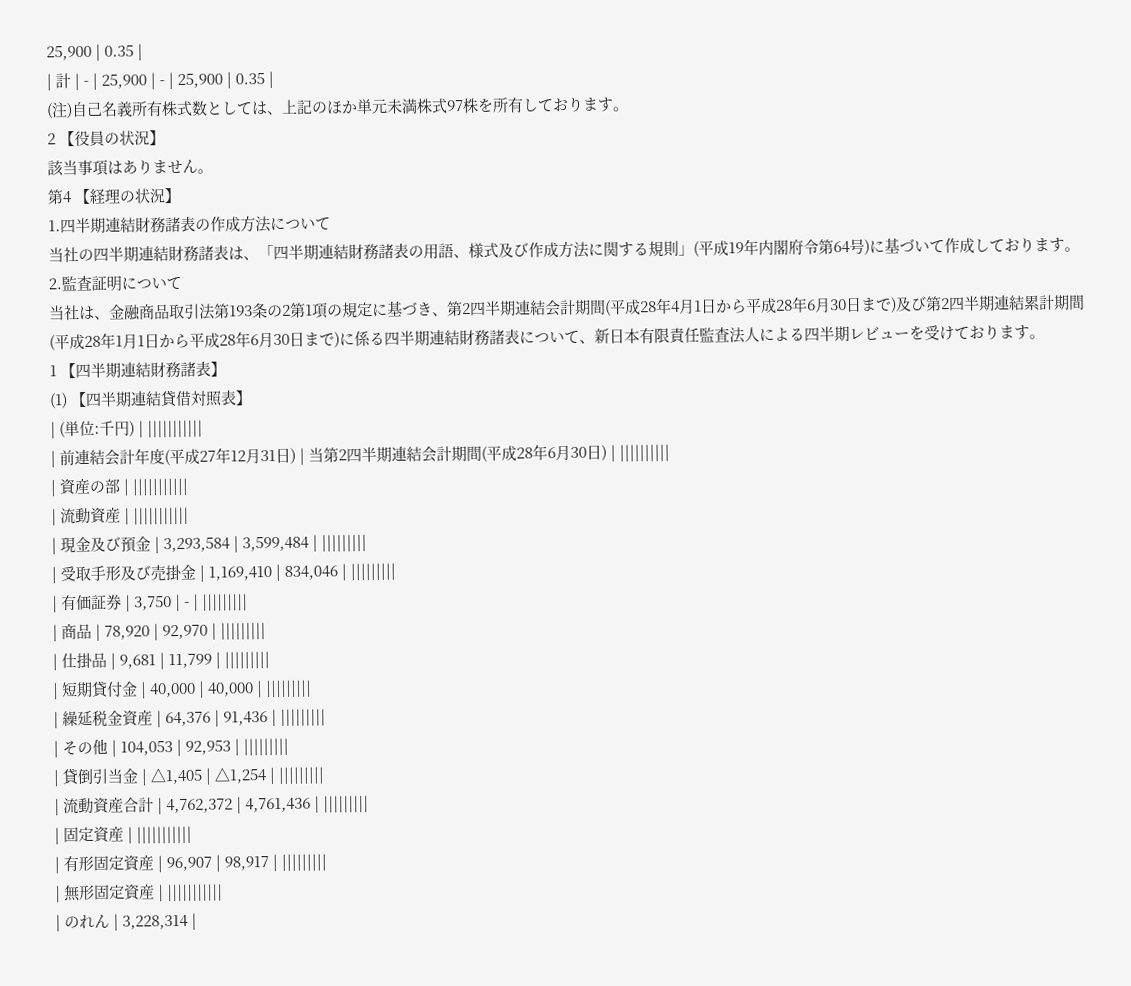25,900 | 0.35 |
| 計 | - | 25,900 | - | 25,900 | 0.35 |
(注)自己名義所有株式数としては、上記のほか単元未満株式97株を所有しております。
2 【役員の状況】
該当事項はありません。
第4 【経理の状況】
1.四半期連結財務諸表の作成方法について
当社の四半期連結財務諸表は、「四半期連結財務諸表の用語、様式及び作成方法に関する規則」(平成19年内閣府令第64号)に基づいて作成しております。
2.監査証明について
当社は、金融商品取引法第193条の2第1項の規定に基づき、第2四半期連結会計期間(平成28年4月1日から平成28年6月30日まで)及び第2四半期連結累計期間(平成28年1月1日から平成28年6月30日まで)に係る四半期連結財務諸表について、新日本有限責任監査法人による四半期レビューを受けております。
1 【四半期連結財務諸表】
(1) 【四半期連結貸借対照表】
| (単位:千円) | |||||||||||
| 前連結会計年度(平成27年12月31日) | 当第2四半期連結会計期間(平成28年6月30日) | ||||||||||
| 資産の部 | |||||||||||
| 流動資産 | |||||||||||
| 現金及び預金 | 3,293,584 | 3,599,484 | |||||||||
| 受取手形及び売掛金 | 1,169,410 | 834,046 | |||||||||
| 有価証券 | 3,750 | - | |||||||||
| 商品 | 78,920 | 92,970 | |||||||||
| 仕掛品 | 9,681 | 11,799 | |||||||||
| 短期貸付金 | 40,000 | 40,000 | |||||||||
| 繰延税金資産 | 64,376 | 91,436 | |||||||||
| その他 | 104,053 | 92,953 | |||||||||
| 貸倒引当金 | △1,405 | △1,254 | |||||||||
| 流動資産合計 | 4,762,372 | 4,761,436 | |||||||||
| 固定資産 | |||||||||||
| 有形固定資産 | 96,907 | 98,917 | |||||||||
| 無形固定資産 | |||||||||||
| のれん | 3,228,314 |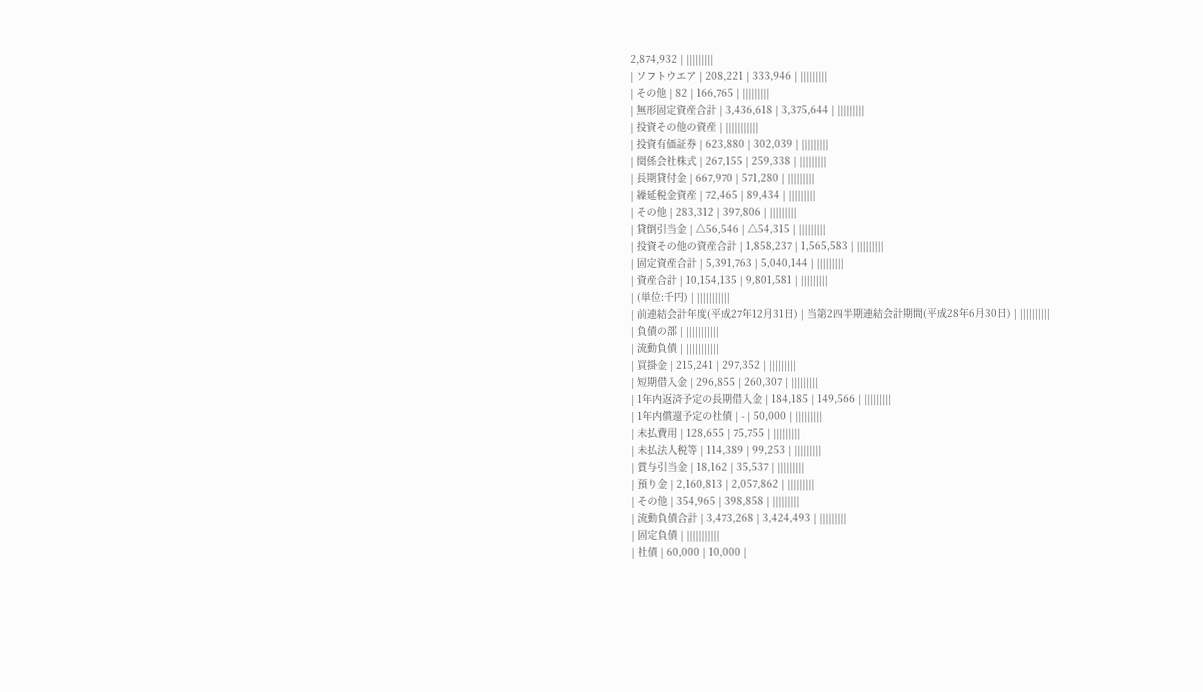2,874,932 | |||||||||
| ソフトウエア | 208,221 | 333,946 | |||||||||
| その他 | 82 | 166,765 | |||||||||
| 無形固定資産合計 | 3,436,618 | 3,375,644 | |||||||||
| 投資その他の資産 | |||||||||||
| 投資有価証券 | 623,880 | 302,039 | |||||||||
| 関係会社株式 | 267,155 | 259,338 | |||||||||
| 長期貸付金 | 667,970 | 571,280 | |||||||||
| 繰延税金資産 | 72,465 | 89,434 | |||||||||
| その他 | 283,312 | 397,806 | |||||||||
| 貸倒引当金 | △56,546 | △54,315 | |||||||||
| 投資その他の資産合計 | 1,858,237 | 1,565,583 | |||||||||
| 固定資産合計 | 5,391,763 | 5,040,144 | |||||||||
| 資産合計 | 10,154,135 | 9,801,581 | |||||||||
| (単位:千円) | |||||||||||
| 前連結会計年度(平成27年12月31日) | 当第2四半期連結会計期間(平成28年6月30日) | ||||||||||
| 負債の部 | |||||||||||
| 流動負債 | |||||||||||
| 買掛金 | 215,241 | 297,352 | |||||||||
| 短期借入金 | 296,855 | 260,307 | |||||||||
| 1年内返済予定の長期借入金 | 184,185 | 149,566 | |||||||||
| 1年内償還予定の社債 | - | 50,000 | |||||||||
| 未払費用 | 128,655 | 75,755 | |||||||||
| 未払法人税等 | 114,389 | 99,253 | |||||||||
| 賞与引当金 | 18,162 | 35,537 | |||||||||
| 預り金 | 2,160,813 | 2,057,862 | |||||||||
| その他 | 354,965 | 398,858 | |||||||||
| 流動負債合計 | 3,473,268 | 3,424,493 | |||||||||
| 固定負債 | |||||||||||
| 社債 | 60,000 | 10,000 |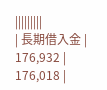|||||||||
| 長期借入金 | 176,932 | 176,018 |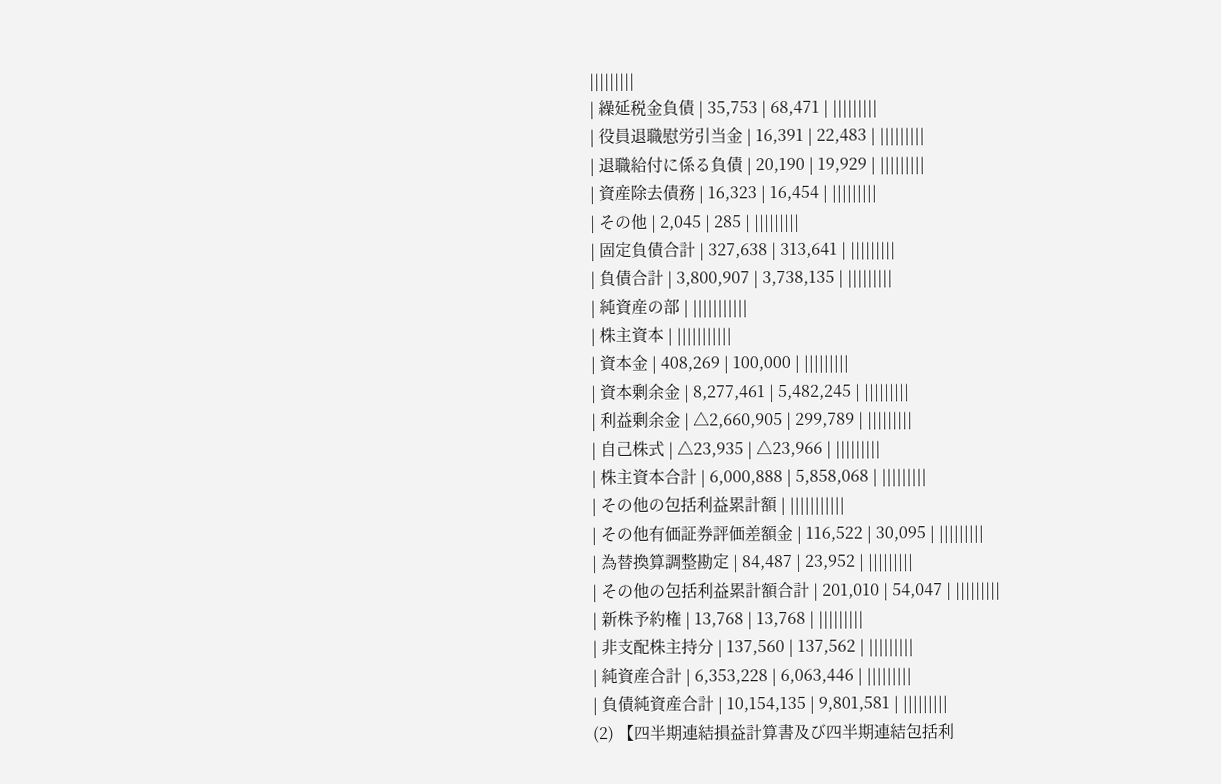|||||||||
| 繰延税金負債 | 35,753 | 68,471 | |||||||||
| 役員退職慰労引当金 | 16,391 | 22,483 | |||||||||
| 退職給付に係る負債 | 20,190 | 19,929 | |||||||||
| 資産除去債務 | 16,323 | 16,454 | |||||||||
| その他 | 2,045 | 285 | |||||||||
| 固定負債合計 | 327,638 | 313,641 | |||||||||
| 負債合計 | 3,800,907 | 3,738,135 | |||||||||
| 純資産の部 | |||||||||||
| 株主資本 | |||||||||||
| 資本金 | 408,269 | 100,000 | |||||||||
| 資本剰余金 | 8,277,461 | 5,482,245 | |||||||||
| 利益剰余金 | △2,660,905 | 299,789 | |||||||||
| 自己株式 | △23,935 | △23,966 | |||||||||
| 株主資本合計 | 6,000,888 | 5,858,068 | |||||||||
| その他の包括利益累計額 | |||||||||||
| その他有価証券評価差額金 | 116,522 | 30,095 | |||||||||
| 為替換算調整勘定 | 84,487 | 23,952 | |||||||||
| その他の包括利益累計額合計 | 201,010 | 54,047 | |||||||||
| 新株予約権 | 13,768 | 13,768 | |||||||||
| 非支配株主持分 | 137,560 | 137,562 | |||||||||
| 純資産合計 | 6,353,228 | 6,063,446 | |||||||||
| 負債純資産合計 | 10,154,135 | 9,801,581 | |||||||||
(2) 【四半期連結損益計算書及び四半期連結包括利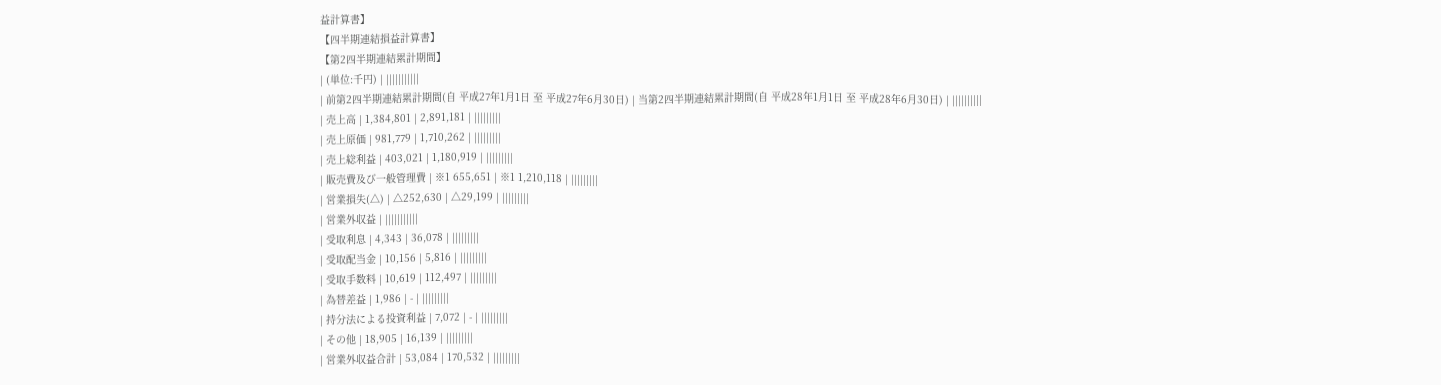益計算書】
【四半期連結損益計算書】
【第2四半期連結累計期間】
| (単位:千円) | |||||||||||
| 前第2四半期連結累計期間(自 平成27年1月1日 至 平成27年6月30日) | 当第2四半期連結累計期間(自 平成28年1月1日 至 平成28年6月30日) | ||||||||||
| 売上高 | 1,384,801 | 2,891,181 | |||||||||
| 売上原価 | 981,779 | 1,710,262 | |||||||||
| 売上総利益 | 403,021 | 1,180,919 | |||||||||
| 販売費及び一般管理費 | ※1 655,651 | ※1 1,210,118 | |||||||||
| 営業損失(△) | △252,630 | △29,199 | |||||||||
| 営業外収益 | |||||||||||
| 受取利息 | 4,343 | 36,078 | |||||||||
| 受取配当金 | 10,156 | 5,816 | |||||||||
| 受取手数料 | 10,619 | 112,497 | |||||||||
| 為替差益 | 1,986 | - | |||||||||
| 持分法による投資利益 | 7,072 | - | |||||||||
| その他 | 18,905 | 16,139 | |||||||||
| 営業外収益合計 | 53,084 | 170,532 | |||||||||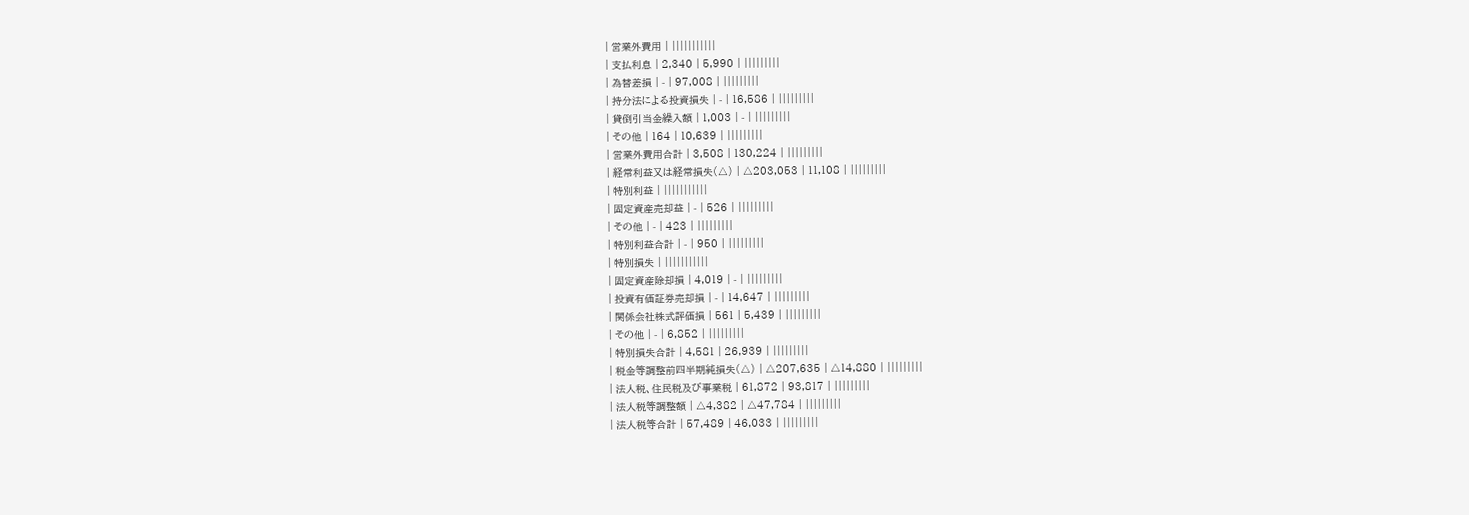| 営業外費用 | |||||||||||
| 支払利息 | 2,340 | 5,990 | |||||||||
| 為替差損 | - | 97,008 | |||||||||
| 持分法による投資損失 | - | 16,586 | |||||||||
| 貸倒引当金繰入額 | 1,003 | - | |||||||||
| その他 | 164 | 10,639 | |||||||||
| 営業外費用合計 | 3,508 | 130,224 | |||||||||
| 経常利益又は経常損失(△) | △203,053 | 11,108 | |||||||||
| 特別利益 | |||||||||||
| 固定資産売却益 | - | 526 | |||||||||
| その他 | - | 423 | |||||||||
| 特別利益合計 | - | 950 | |||||||||
| 特別損失 | |||||||||||
| 固定資産除却損 | 4,019 | - | |||||||||
| 投資有価証券売却損 | - | 14,647 | |||||||||
| 関係会社株式評価損 | 561 | 5,439 | |||||||||
| その他 | - | 6,852 | |||||||||
| 特別損失合計 | 4,581 | 26,939 | |||||||||
| 税金等調整前四半期純損失(△) | △207,635 | △14,880 | |||||||||
| 法人税、住民税及び事業税 | 61,872 | 93,817 | |||||||||
| 法人税等調整額 | △4,382 | △47,784 | |||||||||
| 法人税等合計 | 57,489 | 46,033 | |||||||||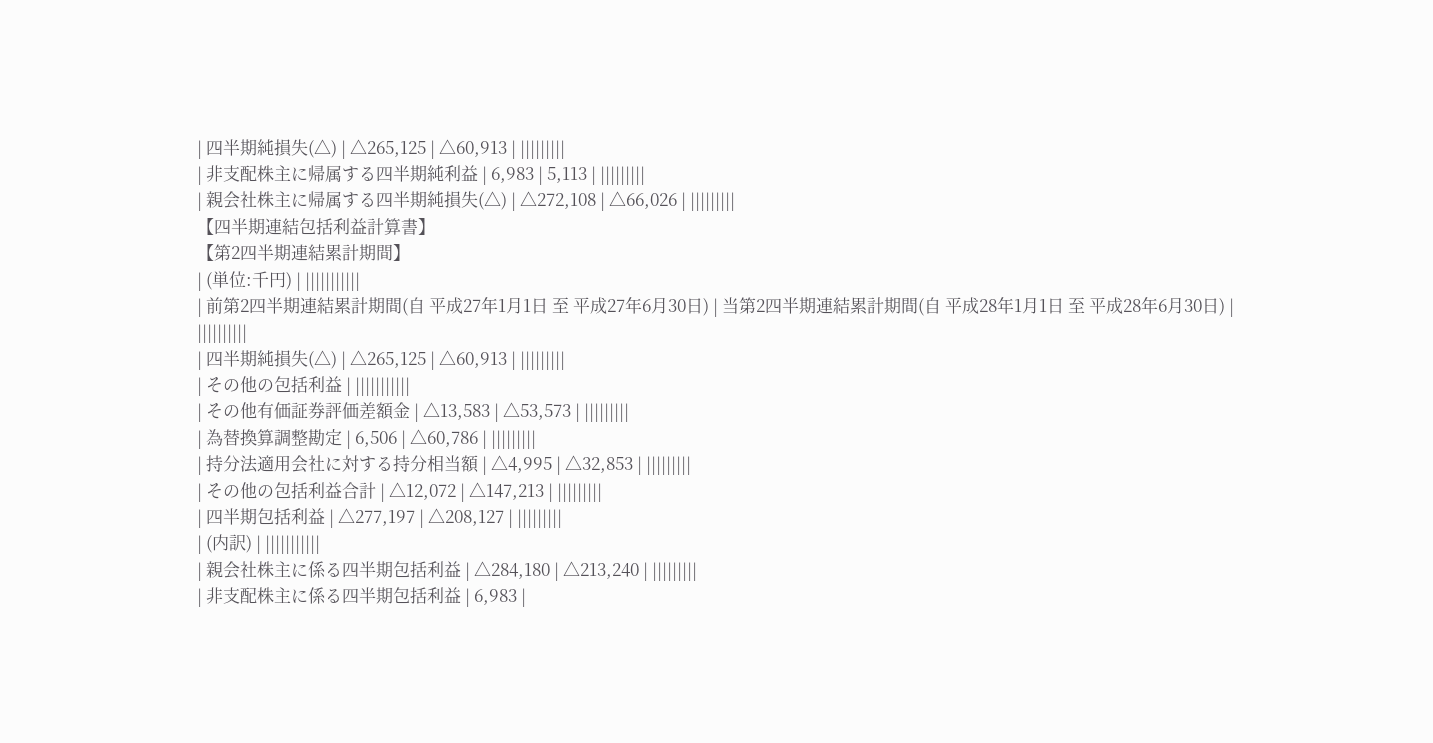| 四半期純損失(△) | △265,125 | △60,913 | |||||||||
| 非支配株主に帰属する四半期純利益 | 6,983 | 5,113 | |||||||||
| 親会社株主に帰属する四半期純損失(△) | △272,108 | △66,026 | |||||||||
【四半期連結包括利益計算書】
【第2四半期連結累計期間】
| (単位:千円) | |||||||||||
| 前第2四半期連結累計期間(自 平成27年1月1日 至 平成27年6月30日) | 当第2四半期連結累計期間(自 平成28年1月1日 至 平成28年6月30日) | ||||||||||
| 四半期純損失(△) | △265,125 | △60,913 | |||||||||
| その他の包括利益 | |||||||||||
| その他有価証券評価差額金 | △13,583 | △53,573 | |||||||||
| 為替換算調整勘定 | 6,506 | △60,786 | |||||||||
| 持分法適用会社に対する持分相当額 | △4,995 | △32,853 | |||||||||
| その他の包括利益合計 | △12,072 | △147,213 | |||||||||
| 四半期包括利益 | △277,197 | △208,127 | |||||||||
| (内訳) | |||||||||||
| 親会社株主に係る四半期包括利益 | △284,180 | △213,240 | |||||||||
| 非支配株主に係る四半期包括利益 | 6,983 |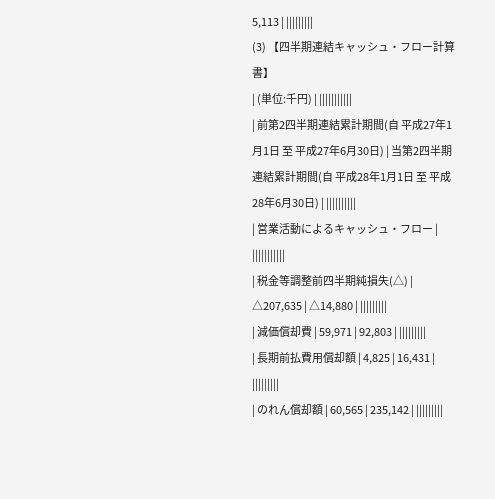5,113 | |||||||||
(3) 【四半期連結キャッシュ・フロー計算書】
| (単位:千円) | |||||||||||
| 前第2四半期連結累計期間(自 平成27年1月1日 至 平成27年6月30日) | 当第2四半期連結累計期間(自 平成28年1月1日 至 平成28年6月30日) | ||||||||||
| 営業活動によるキャッシュ・フロー | |||||||||||
| 税金等調整前四半期純損失(△) | △207,635 | △14,880 | |||||||||
| 減価償却費 | 59,971 | 92,803 | |||||||||
| 長期前払費用償却額 | 4,825 | 16,431 | |||||||||
| のれん償却額 | 60,565 | 235,142 | |||||||||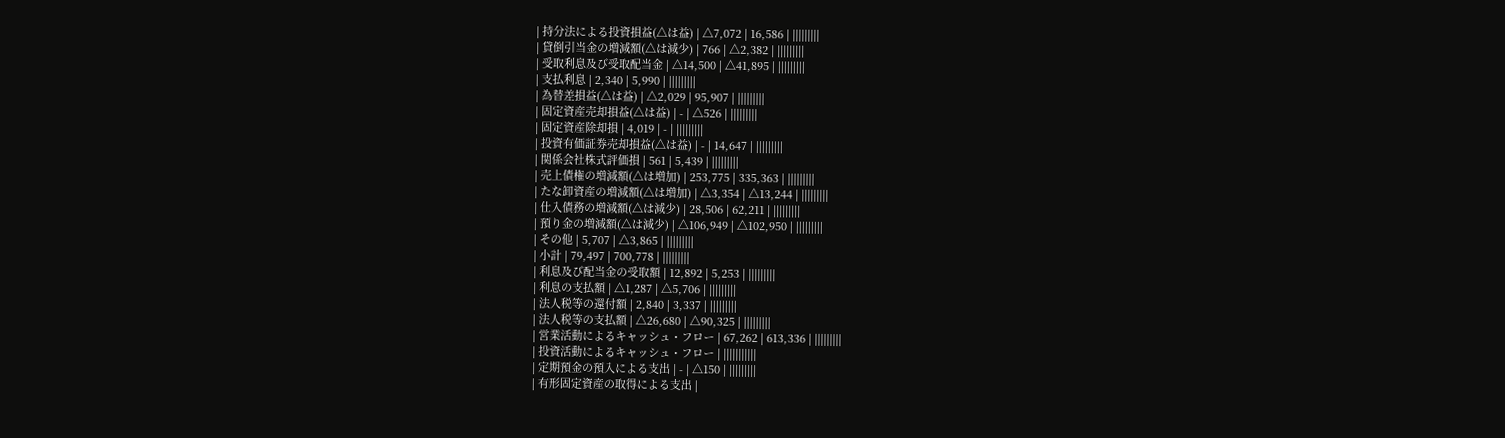| 持分法による投資損益(△は益) | △7,072 | 16,586 | |||||||||
| 貸倒引当金の増減額(△は減少) | 766 | △2,382 | |||||||||
| 受取利息及び受取配当金 | △14,500 | △41,895 | |||||||||
| 支払利息 | 2,340 | 5,990 | |||||||||
| 為替差損益(△は益) | △2,029 | 95,907 | |||||||||
| 固定資産売却損益(△は益) | - | △526 | |||||||||
| 固定資産除却損 | 4,019 | - | |||||||||
| 投資有価証券売却損益(△は益) | - | 14,647 | |||||||||
| 関係会社株式評価損 | 561 | 5,439 | |||||||||
| 売上債権の増減額(△は増加) | 253,775 | 335,363 | |||||||||
| たな卸資産の増減額(△は増加) | △3,354 | △13,244 | |||||||||
| 仕入債務の増減額(△は減少) | 28,506 | 62,211 | |||||||||
| 預り金の増減額(△は減少) | △106,949 | △102,950 | |||||||||
| その他 | 5,707 | △3,865 | |||||||||
| 小計 | 79,497 | 700,778 | |||||||||
| 利息及び配当金の受取額 | 12,892 | 5,253 | |||||||||
| 利息の支払額 | △1,287 | △5,706 | |||||||||
| 法人税等の還付額 | 2,840 | 3,337 | |||||||||
| 法人税等の支払額 | △26,680 | △90,325 | |||||||||
| 営業活動によるキャッシュ・フロー | 67,262 | 613,336 | |||||||||
| 投資活動によるキャッシュ・フロー | |||||||||||
| 定期預金の預入による支出 | - | △150 | |||||||||
| 有形固定資産の取得による支出 |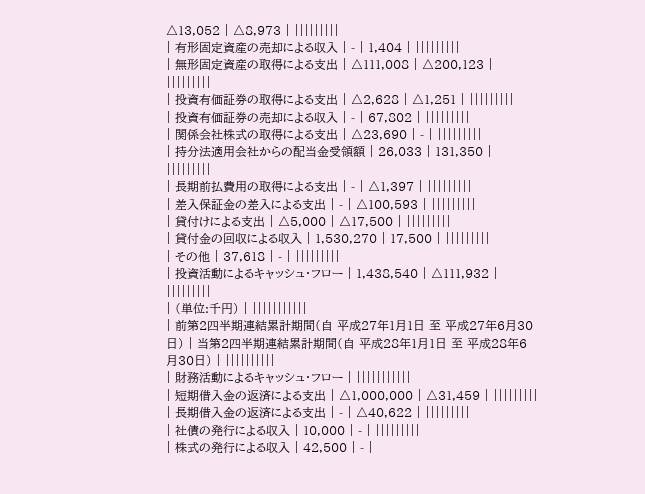△13,052 | △8,973 | |||||||||
| 有形固定資産の売却による収入 | - | 1,404 | |||||||||
| 無形固定資産の取得による支出 | △111,008 | △200,123 | |||||||||
| 投資有価証券の取得による支出 | △2,628 | △1,251 | |||||||||
| 投資有価証券の売却による収入 | - | 67,802 | |||||||||
| 関係会社株式の取得による支出 | △23,690 | - | |||||||||
| 持分法適用会社からの配当金受領額 | 26,033 | 131,350 | |||||||||
| 長期前払費用の取得による支出 | - | △1,397 | |||||||||
| 差入保証金の差入による支出 | - | △100,593 | |||||||||
| 貸付けによる支出 | △5,000 | △17,500 | |||||||||
| 貸付金の回収による収入 | 1,530,270 | 17,500 | |||||||||
| その他 | 37,618 | - | |||||||||
| 投資活動によるキャッシュ・フロー | 1,438,540 | △111,932 | |||||||||
| (単位:千円) | |||||||||||
| 前第2四半期連結累計期間(自 平成27年1月1日 至 平成27年6月30日) | 当第2四半期連結累計期間(自 平成28年1月1日 至 平成28年6月30日) | ||||||||||
| 財務活動によるキャッシュ・フロー | |||||||||||
| 短期借入金の返済による支出 | △1,000,000 | △31,459 | |||||||||
| 長期借入金の返済による支出 | - | △40,622 | |||||||||
| 社債の発行による収入 | 10,000 | - | |||||||||
| 株式の発行による収入 | 42,500 | - |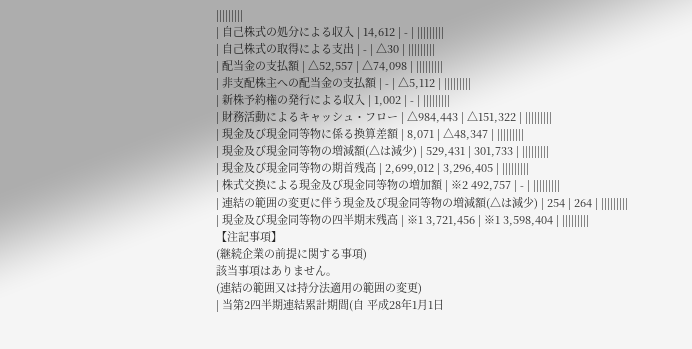|||||||||
| 自己株式の処分による収入 | 14,612 | - | |||||||||
| 自己株式の取得による支出 | - | △30 | |||||||||
| 配当金の支払額 | △52,557 | △74,098 | |||||||||
| 非支配株主への配当金の支払額 | - | △5,112 | |||||||||
| 新株予約権の発行による収入 | 1,002 | - | |||||||||
| 財務活動によるキャッシュ・フロー | △984,443 | △151,322 | |||||||||
| 現金及び現金同等物に係る換算差額 | 8,071 | △48,347 | |||||||||
| 現金及び現金同等物の増減額(△は減少) | 529,431 | 301,733 | |||||||||
| 現金及び現金同等物の期首残高 | 2,699,012 | 3,296,405 | |||||||||
| 株式交換による現金及び現金同等物の増加額 | ※2 492,757 | - | |||||||||
| 連結の範囲の変更に伴う現金及び現金同等物の増減額(△は減少) | 254 | 264 | |||||||||
| 現金及び現金同等物の四半期末残高 | ※1 3,721,456 | ※1 3,598,404 | |||||||||
【注記事項】
(継続企業の前提に関する事項)
該当事項はありません。
(連結の範囲又は持分法適用の範囲の変更)
| 当第2四半期連結累計期間(自 平成28年1月1日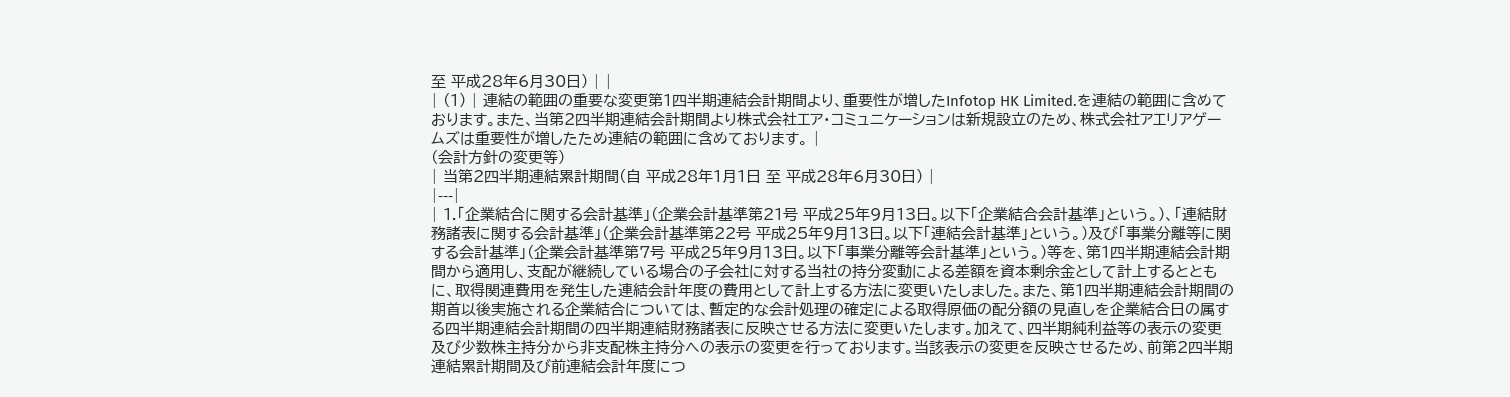至 平成28年6月30日) | |
| (1) | 連結の範囲の重要な変更第1四半期連結会計期間より、重要性が増したInfotop HK Limited.を連結の範囲に含めております。また、当第2四半期連結会計期間より株式会社エア・コミュニケーションは新規設立のため、株式会社アエリアゲームズは重要性が増したため連結の範囲に含めております。 |
(会計方針の変更等)
| 当第2四半期連結累計期間(自 平成28年1月1日 至 平成28年6月30日) |
|---|
| 1.「企業結合に関する会計基準」(企業会計基準第21号 平成25年9月13日。以下「企業結合会計基準」という。)、「連結財務諸表に関する会計基準」(企業会計基準第22号 平成25年9月13日。以下「連結会計基準」という。)及び「事業分離等に関する会計基準」(企業会計基準第7号 平成25年9月13日。以下「事業分離等会計基準」という。)等を、第1四半期連結会計期間から適用し、支配が継続している場合の子会社に対する当社の持分変動による差額を資本剰余金として計上するとともに、取得関連費用を発生した連結会計年度の費用として計上する方法に変更いたしました。また、第1四半期連結会計期間の期首以後実施される企業結合については、暫定的な会計処理の確定による取得原価の配分額の見直しを企業結合日の属する四半期連結会計期間の四半期連結財務諸表に反映させる方法に変更いたします。加えて、四半期純利益等の表示の変更及び少数株主持分から非支配株主持分への表示の変更を行っております。当該表示の変更を反映させるため、前第2四半期連結累計期間及び前連結会計年度につ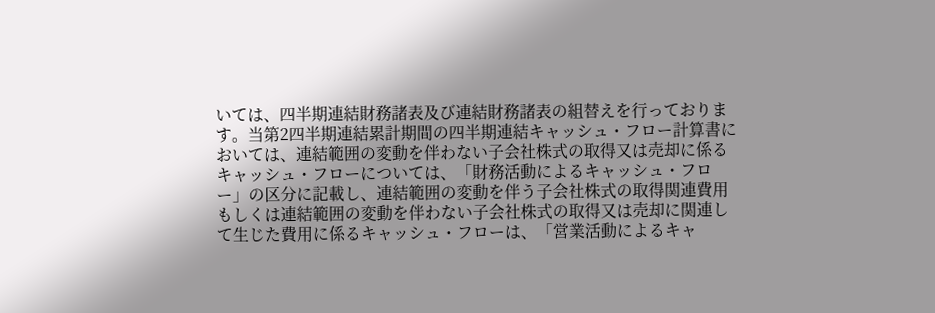いては、四半期連結財務諸表及び連結財務諸表の組替えを行っております。当第2四半期連結累計期間の四半期連結キャッシュ・フロー計算書においては、連結範囲の変動を伴わない子会社株式の取得又は売却に係るキャッシュ・フローについては、「財務活動によるキャッシュ・フロー」の区分に記載し、連結範囲の変動を伴う子会社株式の取得関連費用もしくは連結範囲の変動を伴わない子会社株式の取得又は売却に関連して生じた費用に係るキャッシュ・フローは、「営業活動によるキャ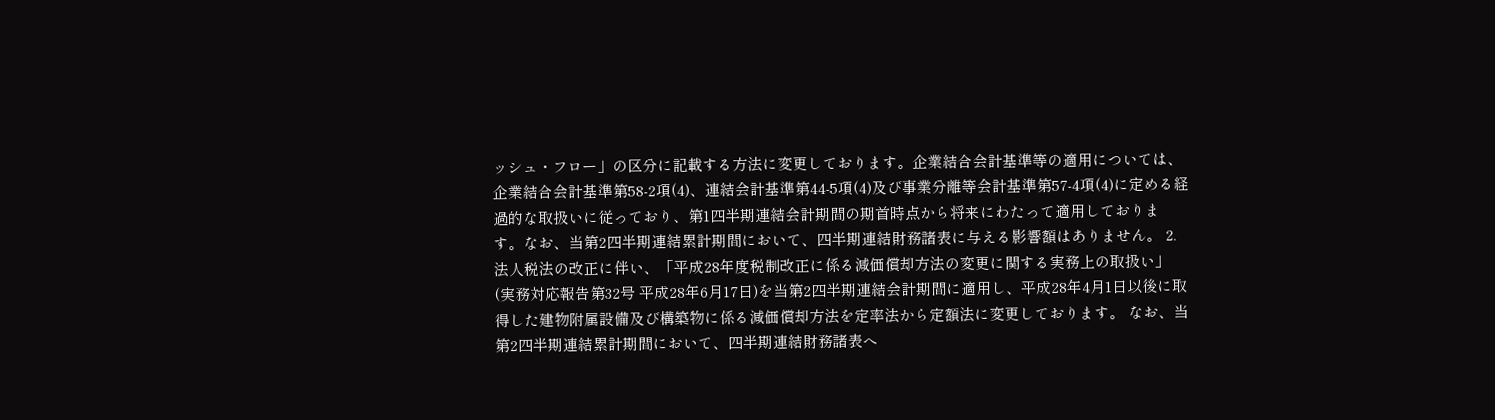ッシュ・フロー」の区分に記載する方法に変更しております。企業結合会計基準等の適用については、企業結合会計基準第58-2項(4)、連結会計基準第44-5項(4)及び事業分離等会計基準第57-4項(4)に定める経過的な取扱いに従っており、第1四半期連結会計期間の期首時点から将来にわたって適用しております。なお、当第2四半期連結累計期間において、四半期連結財務諸表に与える影響額はありません。 2.法人税法の改正に伴い、「平成28年度税制改正に係る減価償却方法の変更に関する実務上の取扱い」(実務対応報告第32号 平成28年6月17日)を当第2四半期連結会計期間に適用し、平成28年4月1日以後に取得した建物附属設備及び構築物に係る減価償却方法を定率法から定額法に変更しております。 なお、当第2四半期連結累計期間において、四半期連結財務諸表へ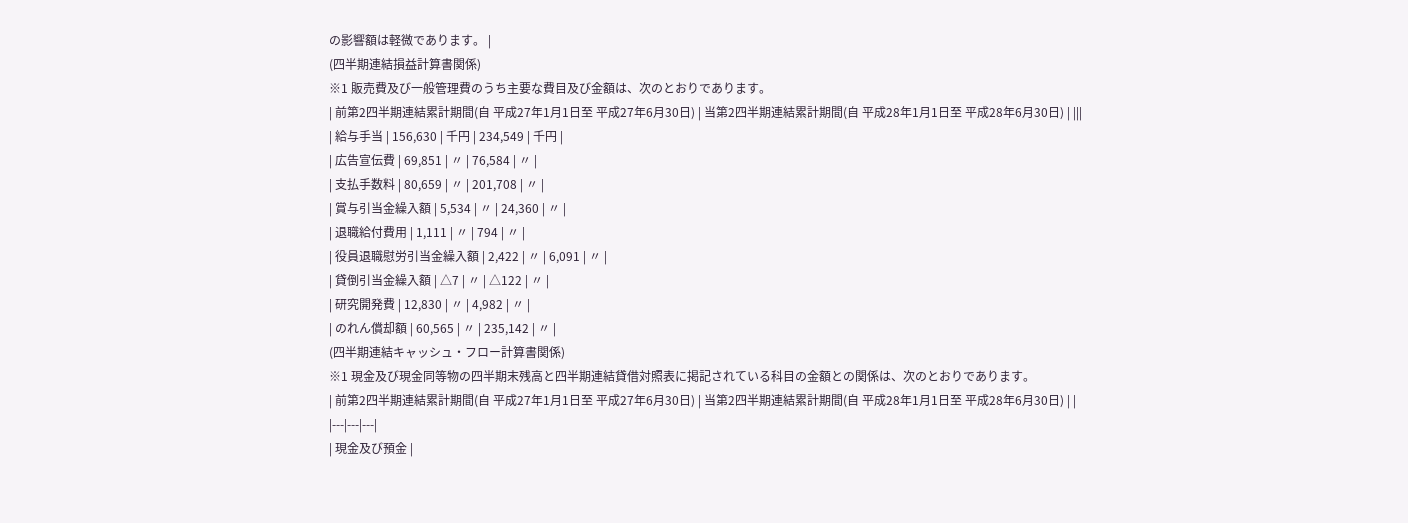の影響額は軽微であります。 |
(四半期連結損益計算書関係)
※1 販売費及び一般管理費のうち主要な費目及び金額は、次のとおりであります。
| 前第2四半期連結累計期間(自 平成27年1月1日至 平成27年6月30日) | 当第2四半期連結累計期間(自 平成28年1月1日至 平成28年6月30日) | |||
| 給与手当 | 156,630 | 千円 | 234,549 | 千円 |
| 広告宣伝費 | 69,851 | 〃 | 76,584 | 〃 |
| 支払手数料 | 80,659 | 〃 | 201,708 | 〃 |
| 賞与引当金繰入額 | 5,534 | 〃 | 24,360 | 〃 |
| 退職給付費用 | 1,111 | 〃 | 794 | 〃 |
| 役員退職慰労引当金繰入額 | 2,422 | 〃 | 6,091 | 〃 |
| 貸倒引当金繰入額 | △7 | 〃 | △122 | 〃 |
| 研究開発費 | 12,830 | 〃 | 4,982 | 〃 |
| のれん償却額 | 60,565 | 〃 | 235,142 | 〃 |
(四半期連結キャッシュ・フロー計算書関係)
※1 現金及び現金同等物の四半期末残高と四半期連結貸借対照表に掲記されている科目の金額との関係は、次のとおりであります。
| 前第2四半期連結累計期間(自 平成27年1月1日至 平成27年6月30日) | 当第2四半期連結累計期間(自 平成28年1月1日至 平成28年6月30日) | |
|---|---|---|
| 現金及び預金 |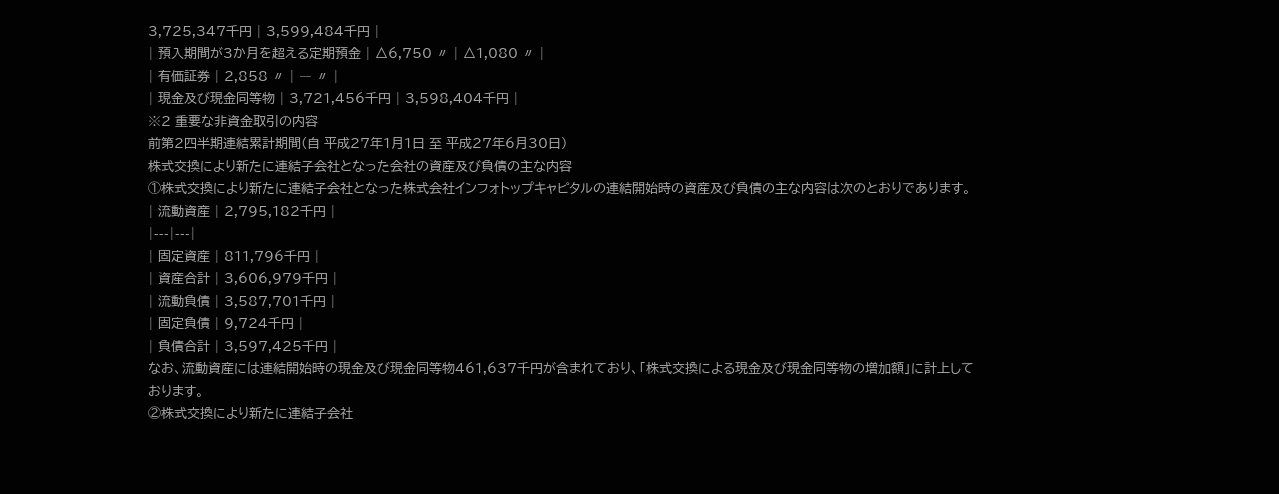3,725,347千円 | 3,599,484千円 |
| 預入期間が3か月を超える定期預金 | △6,750 〃 | △1,080 〃 |
| 有価証券 | 2,858 〃 | ― 〃 |
| 現金及び現金同等物 | 3,721,456千円 | 3,598,404千円 |
※2 重要な非資金取引の内容
前第2四半期連結累計期間(自 平成27年1月1日 至 平成27年6月30日)
株式交換により新たに連結子会社となった会社の資産及び負債の主な内容
①株式交換により新たに連結子会社となった株式会社インフォトップキャピタルの連結開始時の資産及び負債の主な内容は次のとおりであります。
| 流動資産 | 2,795,182千円 |
|---|---|
| 固定資産 | 811,796千円 |
| 資産合計 | 3,606,979千円 |
| 流動負債 | 3,587,701千円 |
| 固定負債 | 9,724千円 |
| 負債合計 | 3,597,425千円 |
なお、流動資産には連結開始時の現金及び現金同等物461,637千円が含まれており、「株式交換による現金及び現金同等物の増加額」に計上しております。
②株式交換により新たに連結子会社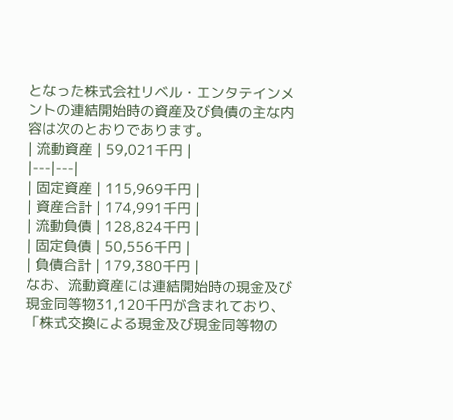となった株式会社リベル・エンタテインメントの連結開始時の資産及び負債の主な内容は次のとおりであります。
| 流動資産 | 59,021千円 |
|---|---|
| 固定資産 | 115,969千円 |
| 資産合計 | 174,991千円 |
| 流動負債 | 128,824千円 |
| 固定負債 | 50,556千円 |
| 負債合計 | 179,380千円 |
なお、流動資産には連結開始時の現金及び現金同等物31,120千円が含まれており、「株式交換による現金及び現金同等物の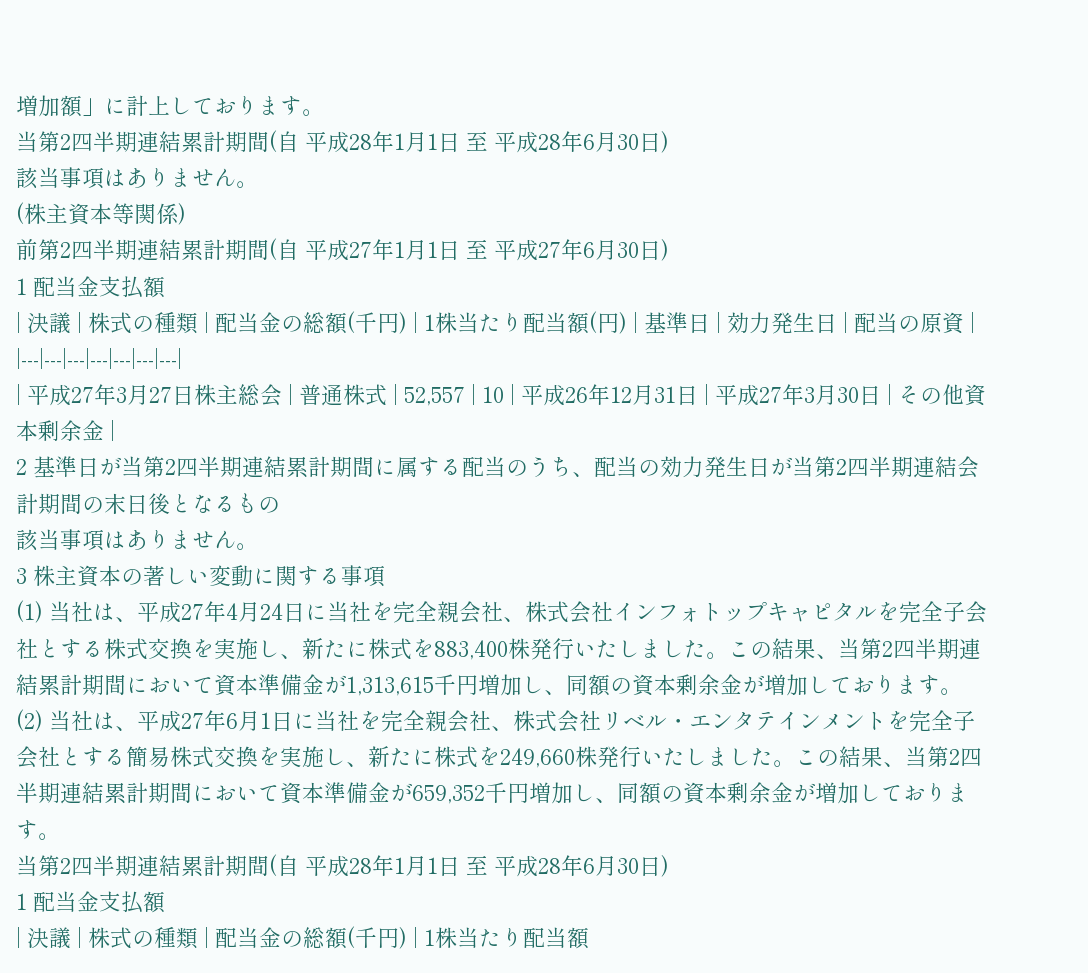増加額」に計上しております。
当第2四半期連結累計期間(自 平成28年1月1日 至 平成28年6月30日)
該当事項はありません。
(株主資本等関係)
前第2四半期連結累計期間(自 平成27年1月1日 至 平成27年6月30日)
1 配当金支払額
| 決議 | 株式の種類 | 配当金の総額(千円) | 1株当たり配当額(円) | 基準日 | 効力発生日 | 配当の原資 |
|---|---|---|---|---|---|---|
| 平成27年3月27日株主総会 | 普通株式 | 52,557 | 10 | 平成26年12月31日 | 平成27年3月30日 | その他資本剰余金 |
2 基準日が当第2四半期連結累計期間に属する配当のうち、配当の効力発生日が当第2四半期連結会計期間の末日後となるもの
該当事項はありません。
3 株主資本の著しい変動に関する事項
(1) 当社は、平成27年4月24日に当社を完全親会社、株式会社インフォトップキャピタルを完全子会社とする株式交換を実施し、新たに株式を883,400株発行いたしました。この結果、当第2四半期連結累計期間において資本準備金が1,313,615千円増加し、同額の資本剰余金が増加しております。
(2) 当社は、平成27年6月1日に当社を完全親会社、株式会社リベル・エンタテインメントを完全子会社とする簡易株式交換を実施し、新たに株式を249,660株発行いたしました。この結果、当第2四半期連結累計期間において資本準備金が659,352千円増加し、同額の資本剰余金が増加しております。
当第2四半期連結累計期間(自 平成28年1月1日 至 平成28年6月30日)
1 配当金支払額
| 決議 | 株式の種類 | 配当金の総額(千円) | 1株当たり配当額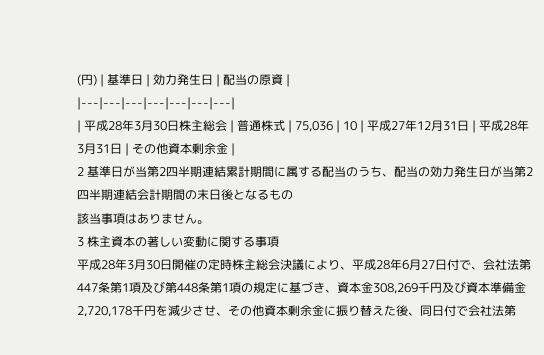(円) | 基準日 | 効力発生日 | 配当の原資 |
|---|---|---|---|---|---|---|
| 平成28年3月30日株主総会 | 普通株式 | 75,036 | 10 | 平成27年12月31日 | 平成28年3月31日 | その他資本剰余金 |
2 基準日が当第2四半期連結累計期間に属する配当のうち、配当の効力発生日が当第2四半期連結会計期間の末日後となるもの
該当事項はありません。
3 株主資本の著しい変動に関する事項
平成28年3月30日開催の定時株主総会決議により、平成28年6月27日付で、会社法第447条第1項及び第448条第1項の規定に基づき、資本金308,269千円及び資本準備金2,720,178千円を減少させ、その他資本剰余金に振り替えた後、同日付で会社法第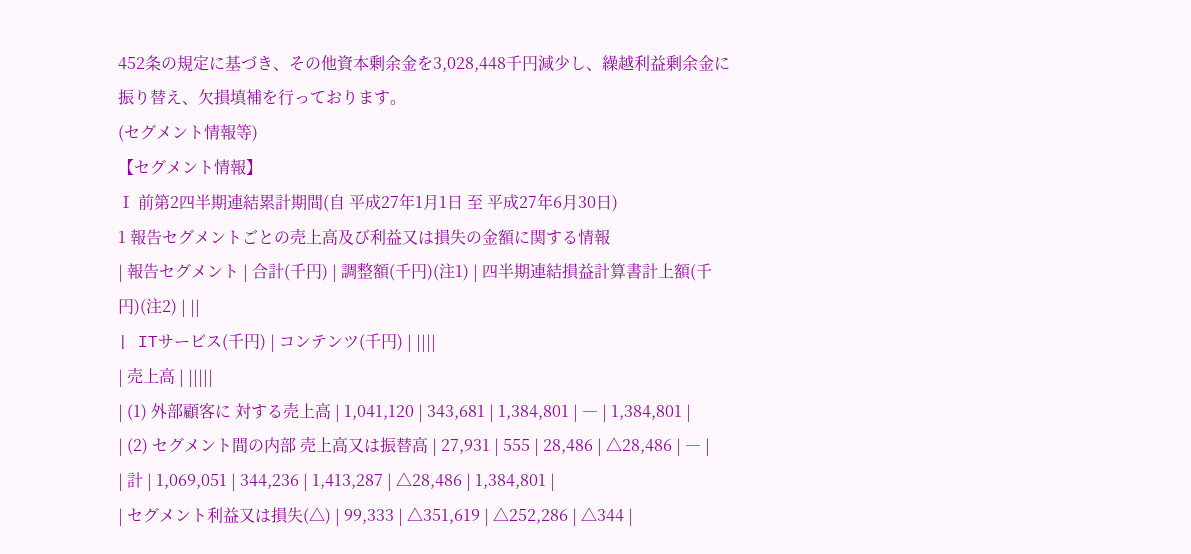452条の規定に基づき、その他資本剰余金を3,028,448千円減少し、繰越利益剰余金に振り替え、欠損填補を行っております。
(セグメント情報等)
【セグメント情報】
Ⅰ 前第2四半期連結累計期間(自 平成27年1月1日 至 平成27年6月30日)
1 報告セグメントごとの売上高及び利益又は損失の金額に関する情報
| 報告セグメント | 合計(千円) | 調整額(千円)(注1) | 四半期連結損益計算書計上額(千円)(注2) | ||
| ITサービス(千円) | コンテンツ(千円) | ||||
| 売上高 | |||||
| (1) 外部顧客に 対する売上高 | 1,041,120 | 343,681 | 1,384,801 | ― | 1,384,801 |
| (2) セグメント間の内部 売上高又は振替高 | 27,931 | 555 | 28,486 | △28,486 | ― |
| 計 | 1,069,051 | 344,236 | 1,413,287 | △28,486 | 1,384,801 |
| セグメント利益又は損失(△) | 99,333 | △351,619 | △252,286 | △344 |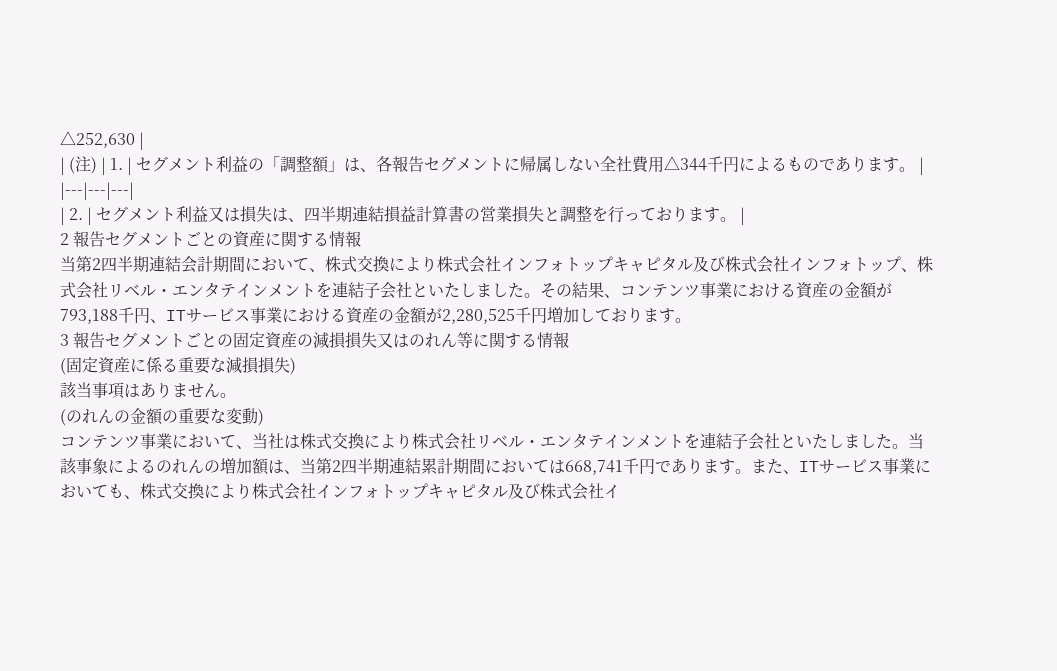△252,630 |
| (注) | 1. | セグメント利益の「調整額」は、各報告セグメントに帰属しない全社費用△344千円によるものであります。 |
|---|---|---|
| 2. | セグメント利益又は損失は、四半期連結損益計算書の営業損失と調整を行っております。 |
2 報告セグメントごとの資産に関する情報
当第2四半期連結会計期間において、株式交換により株式会社インフォトップキャピタル及び株式会社インフォトップ、株式会社リベル・エンタテインメントを連結子会社といたしました。その結果、コンテンツ事業における資産の金額が793,188千円、ITサービス事業における資産の金額が2,280,525千円増加しております。
3 報告セグメントごとの固定資産の減損損失又はのれん等に関する情報
(固定資産に係る重要な減損損失)
該当事項はありません。
(のれんの金額の重要な変動)
コンテンツ事業において、当社は株式交換により株式会社リベル・エンタテインメントを連結子会社といたしました。当該事象によるのれんの増加額は、当第2四半期連結累計期間においては668,741千円であります。また、ITサービス事業においても、株式交換により株式会社インフォトップキャピタル及び株式会社イ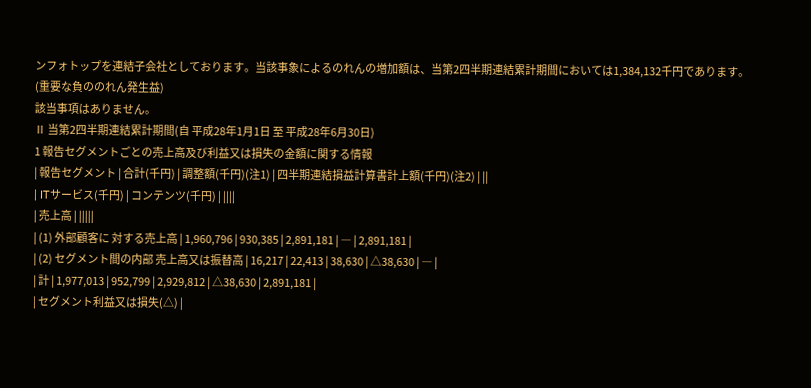ンフォトップを連結子会社としております。当該事象によるのれんの増加額は、当第2四半期連結累計期間においては1,384,132千円であります。
(重要な負ののれん発生益)
該当事項はありません。
Ⅱ 当第2四半期連結累計期間(自 平成28年1月1日 至 平成28年6月30日)
1 報告セグメントごとの売上高及び利益又は損失の金額に関する情報
| 報告セグメント | 合計(千円) | 調整額(千円)(注1) | 四半期連結損益計算書計上額(千円)(注2) | ||
| ITサービス(千円) | コンテンツ(千円) | ||||
| 売上高 | |||||
| (1) 外部顧客に 対する売上高 | 1,960,796 | 930,385 | 2,891,181 | ― | 2,891,181 |
| (2) セグメント間の内部 売上高又は振替高 | 16,217 | 22,413 | 38,630 | △38,630 | ― |
| 計 | 1,977,013 | 952,799 | 2,929,812 | △38,630 | 2,891,181 |
| セグメント利益又は損失(△) |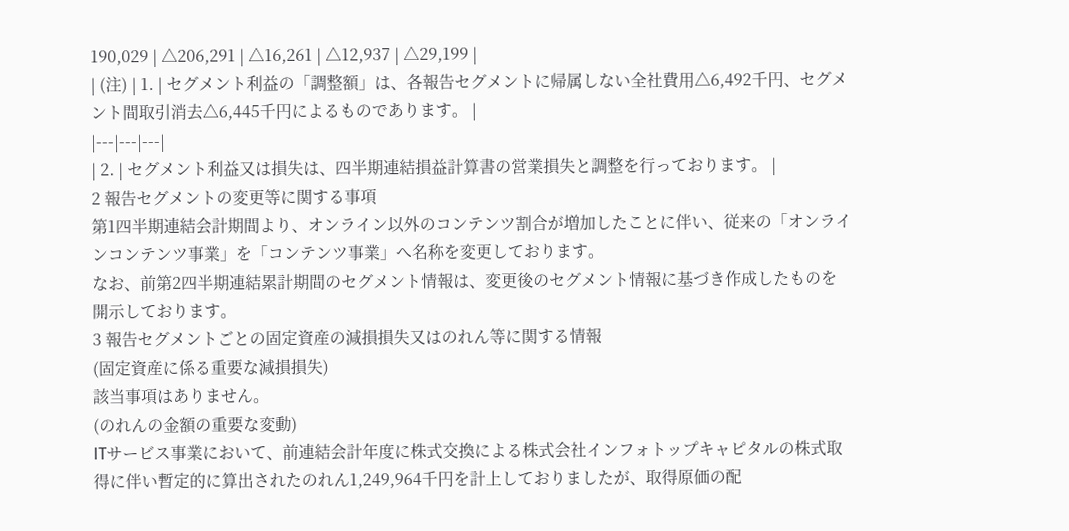190,029 | △206,291 | △16,261 | △12,937 | △29,199 |
| (注) | 1. | セグメント利益の「調整額」は、各報告セグメントに帰属しない全社費用△6,492千円、セグメント間取引消去△6,445千円によるものであります。 |
|---|---|---|
| 2. | セグメント利益又は損失は、四半期連結損益計算書の営業損失と調整を行っております。 |
2 報告セグメントの変更等に関する事項
第1四半期連結会計期間より、オンライン以外のコンテンツ割合が増加したことに伴い、従来の「オンラインコンテンツ事業」を「コンテンツ事業」へ名称を変更しております。
なお、前第2四半期連結累計期間のセグメント情報は、変更後のセグメント情報に基づき作成したものを開示しております。
3 報告セグメントごとの固定資産の減損損失又はのれん等に関する情報
(固定資産に係る重要な減損損失)
該当事項はありません。
(のれんの金額の重要な変動)
ITサービス事業において、前連結会計年度に株式交換による株式会社インフォトップキャピタルの株式取得に伴い暫定的に算出されたのれん1,249,964千円を計上しておりましたが、取得原価の配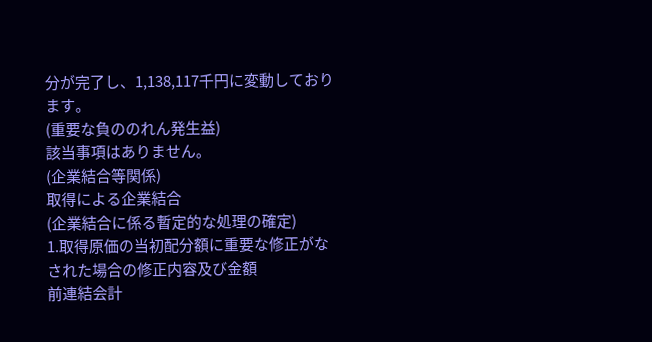分が完了し、1,138,117千円に変動しております。
(重要な負ののれん発生益)
該当事項はありません。
(企業結合等関係)
取得による企業結合
(企業結合に係る暫定的な処理の確定)
1.取得原価の当初配分額に重要な修正がなされた場合の修正内容及び金額
前連結会計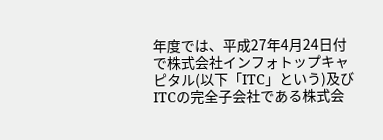年度では、平成27年4月24日付で株式会社インフォトップキャピタル(以下「ITC」という)及びITCの完全子会社である株式会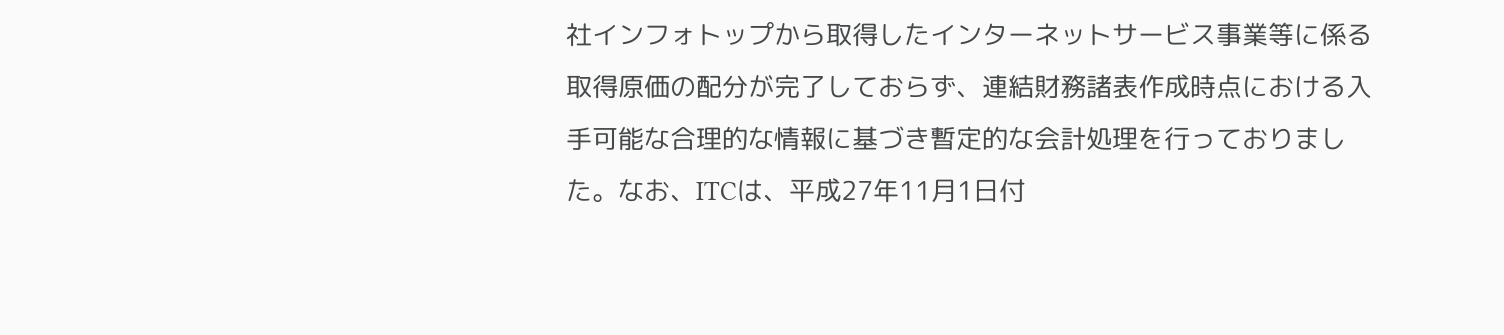社インフォトップから取得したインターネットサービス事業等に係る取得原価の配分が完了しておらず、連結財務諸表作成時点における入手可能な合理的な情報に基づき暫定的な会計処理を行っておりました。なお、ITCは、平成27年11月1日付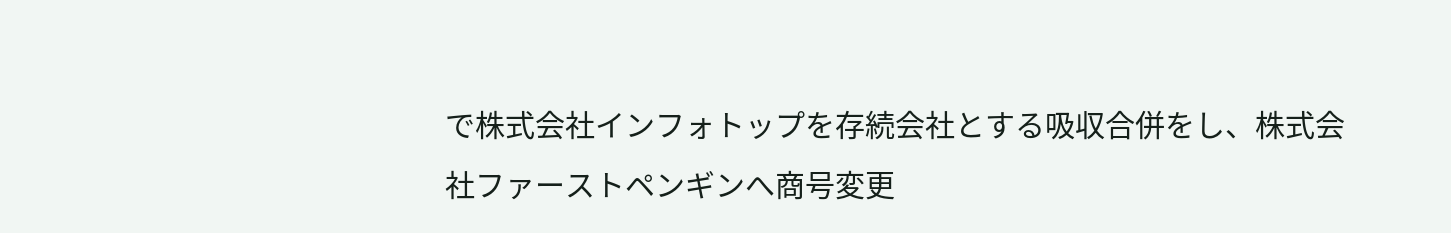で株式会社インフォトップを存続会社とする吸収合併をし、株式会社ファーストペンギンへ商号変更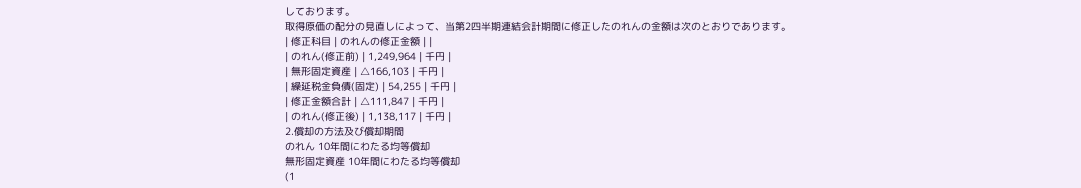しております。
取得原価の配分の見直しによって、当第2四半期連結会計期間に修正したのれんの金額は次のとおりであります。
| 修正科目 | のれんの修正金額 | |
| のれん(修正前) | 1,249,964 | 千円 |
| 無形固定資産 | △166,103 | 千円 |
| 繰延税金負債(固定) | 54,255 | 千円 |
| 修正金額合計 | △111,847 | 千円 |
| のれん(修正後) | 1,138,117 | 千円 |
2.償却の方法及び償却期間
のれん 10年間にわたる均等償却
無形固定資産 10年間にわたる均等償却
(1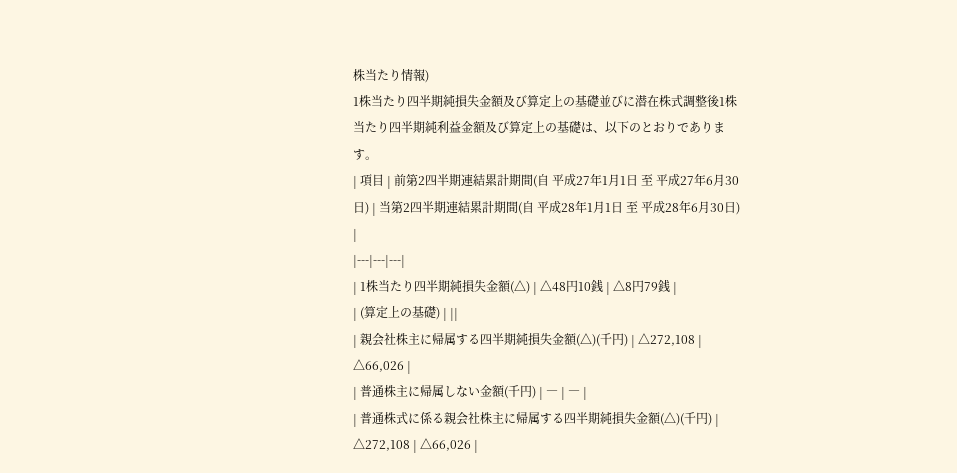株当たり情報)
1株当たり四半期純損失金額及び算定上の基礎並びに潜在株式調整後1株当たり四半期純利益金額及び算定上の基礎は、以下のとおりであります。
| 項目 | 前第2四半期連結累計期間(自 平成27年1月1日 至 平成27年6月30日) | 当第2四半期連結累計期間(自 平成28年1月1日 至 平成28年6月30日) |
|---|---|---|
| 1株当たり四半期純損失金額(△) | △48円10銭 | △8円79銭 |
| (算定上の基礎) | ||
| 親会社株主に帰属する四半期純損失金額(△)(千円) | △272,108 | △66,026 |
| 普通株主に帰属しない金額(千円) | ― | ― |
| 普通株式に係る親会社株主に帰属する四半期純損失金額(△)(千円) | △272,108 | △66,026 |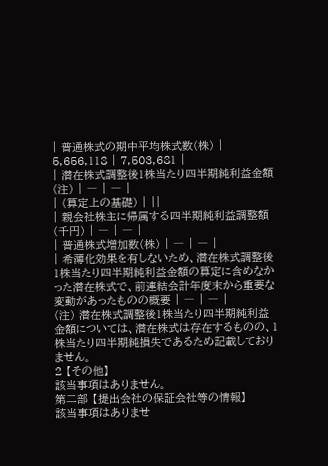| 普通株式の期中平均株式数(株) | 5,656,118 | 7,503,681 |
| 潜在株式調整後1株当たり四半期純利益金額(注) | ― | ― |
| (算定上の基礎) | ||
| 親会社株主に帰属する四半期純利益調整額(千円) | ― | ― |
| 普通株式増加数(株) | ― | ― |
| 希薄化効果を有しないため、潜在株式調整後1株当たり四半期純利益金額の算定に含めなかった潜在株式で、前連結会計年度末から重要な変動があったものの概要 | ― | ― |
(注) 潜在株式調整後1株当たり四半期純利益金額については、潜在株式は存在するものの、1株当たり四半期純損失であるため記載しておりません。
2 【その他】
該当事項はありません。
第二部 【提出会社の保証会社等の情報】
該当事項はありませ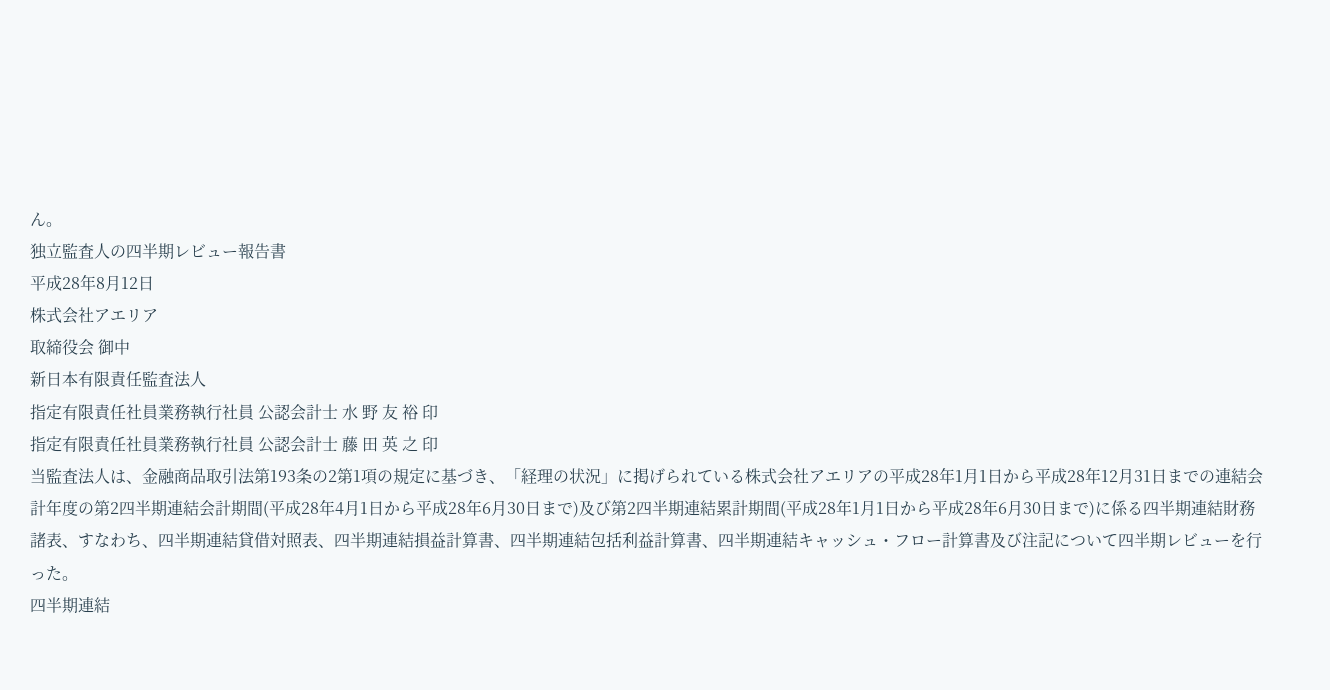ん。
独立監査人の四半期レビュー報告書
平成28年8月12日
株式会社アエリア
取締役会 御中
新日本有限責任監査法人
指定有限責任社員業務執行社員 公認会計士 水 野 友 裕 印
指定有限責任社員業務執行社員 公認会計士 藤 田 英 之 印
当監査法人は、金融商品取引法第193条の2第1項の規定に基づき、「経理の状況」に掲げられている株式会社アエリアの平成28年1月1日から平成28年12月31日までの連結会計年度の第2四半期連結会計期間(平成28年4月1日から平成28年6月30日まで)及び第2四半期連結累計期間(平成28年1月1日から平成28年6月30日まで)に係る四半期連結財務諸表、すなわち、四半期連結貸借対照表、四半期連結損益計算書、四半期連結包括利益計算書、四半期連結キャッシュ・フロー計算書及び注記について四半期レビューを行った。
四半期連結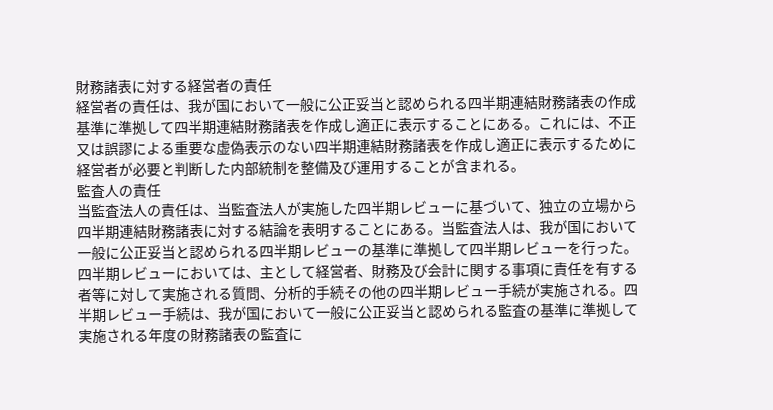財務諸表に対する経営者の責任
経営者の責任は、我が国において一般に公正妥当と認められる四半期連結財務諸表の作成基準に準拠して四半期連結財務諸表を作成し適正に表示することにある。これには、不正又は誤謬による重要な虚偽表示のない四半期連結財務諸表を作成し適正に表示するために経営者が必要と判断した内部統制を整備及び運用することが含まれる。
監査人の責任
当監査法人の責任は、当監査法人が実施した四半期レビューに基づいて、独立の立場から四半期連結財務諸表に対する結論を表明することにある。当監査法人は、我が国において一般に公正妥当と認められる四半期レビューの基準に準拠して四半期レビューを行った。
四半期レビューにおいては、主として経営者、財務及び会計に関する事項に責任を有する者等に対して実施される質問、分析的手続その他の四半期レビュー手続が実施される。四半期レビュー手続は、我が国において一般に公正妥当と認められる監査の基準に準拠して実施される年度の財務諸表の監査に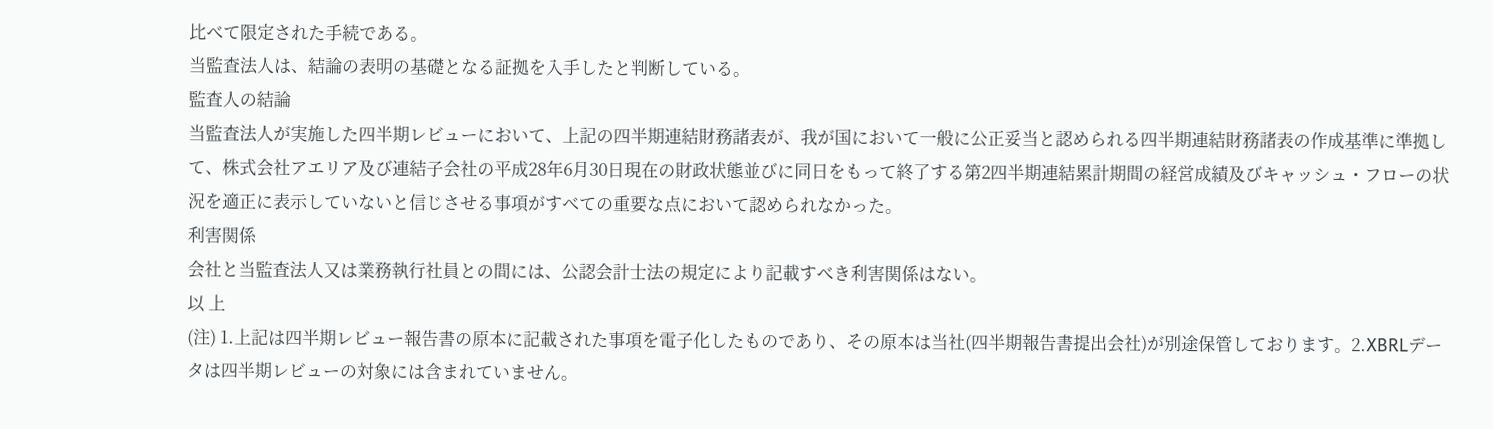比べて限定された手続である。
当監査法人は、結論の表明の基礎となる証拠を入手したと判断している。
監査人の結論
当監査法人が実施した四半期レビューにおいて、上記の四半期連結財務諸表が、我が国において一般に公正妥当と認められる四半期連結財務諸表の作成基準に準拠して、株式会社アエリア及び連結子会社の平成28年6月30日現在の財政状態並びに同日をもって終了する第2四半期連結累計期間の経営成績及びキャッシュ・フローの状況を適正に表示していないと信じさせる事項がすべての重要な点において認められなかった。
利害関係
会社と当監査法人又は業務執行社員との間には、公認会計士法の規定により記載すべき利害関係はない。
以 上
(注) 1.上記は四半期レビュー報告書の原本に記載された事項を電子化したものであり、その原本は当社(四半期報告書提出会社)が別途保管しております。2.XBRLデータは四半期レビューの対象には含まれていません。